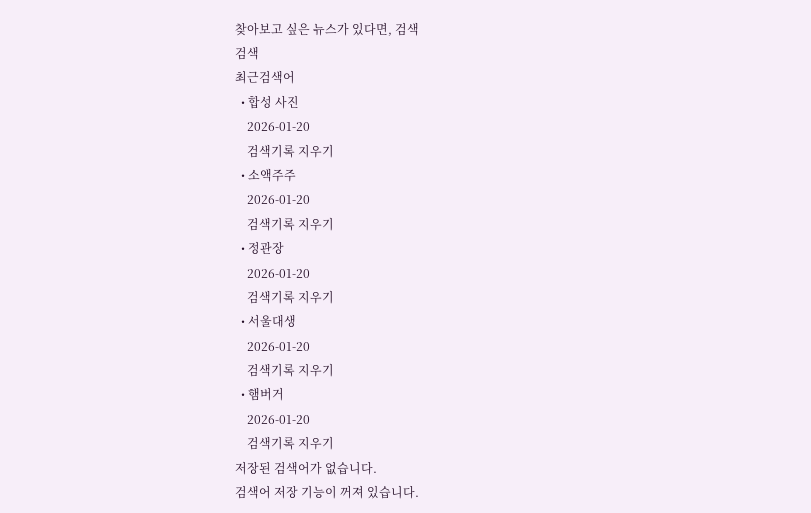찾아보고 싶은 뉴스가 있다면, 검색
검색
최근검색어
  • 합성 사진
    2026-01-20
    검색기록 지우기
  • 소액주주
    2026-01-20
    검색기록 지우기
  • 정관장
    2026-01-20
    검색기록 지우기
  • 서울대생
    2026-01-20
    검색기록 지우기
  • 햄버거
    2026-01-20
    검색기록 지우기
저장된 검색어가 없습니다.
검색어 저장 기능이 꺼져 있습니다.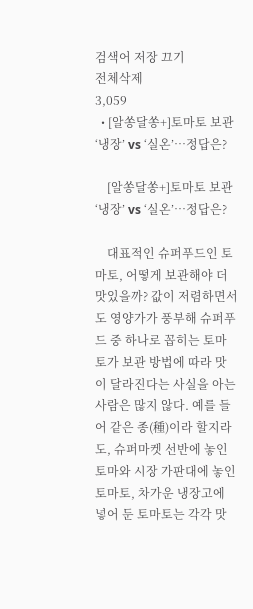검색어 저장 끄기
전체삭제
3,059
  • [알쏭달쏭+]토마토 보관 ‘냉장’ vs ‘실온’…정답은?

    [알쏭달쏭+]토마토 보관 ‘냉장’ vs ‘실온’…정답은?

    대표적인 슈퍼푸드인 토마토, 어떻게 보관해야 더 맛있을까? 값이 저렴하면서도 영양가가 풍부해 슈퍼푸드 중 하나로 꼽히는 토마토가 보관 방법에 따라 맛이 달라진다는 사실을 아는 사람은 많지 않다. 예를 들어 같은 종(種)이라 할지라도, 슈퍼마켓 선반에 놓인 토마와 시장 가판대에 놓인 토마토, 차가운 냉장고에 넣어 둔 토마토는 각각 맛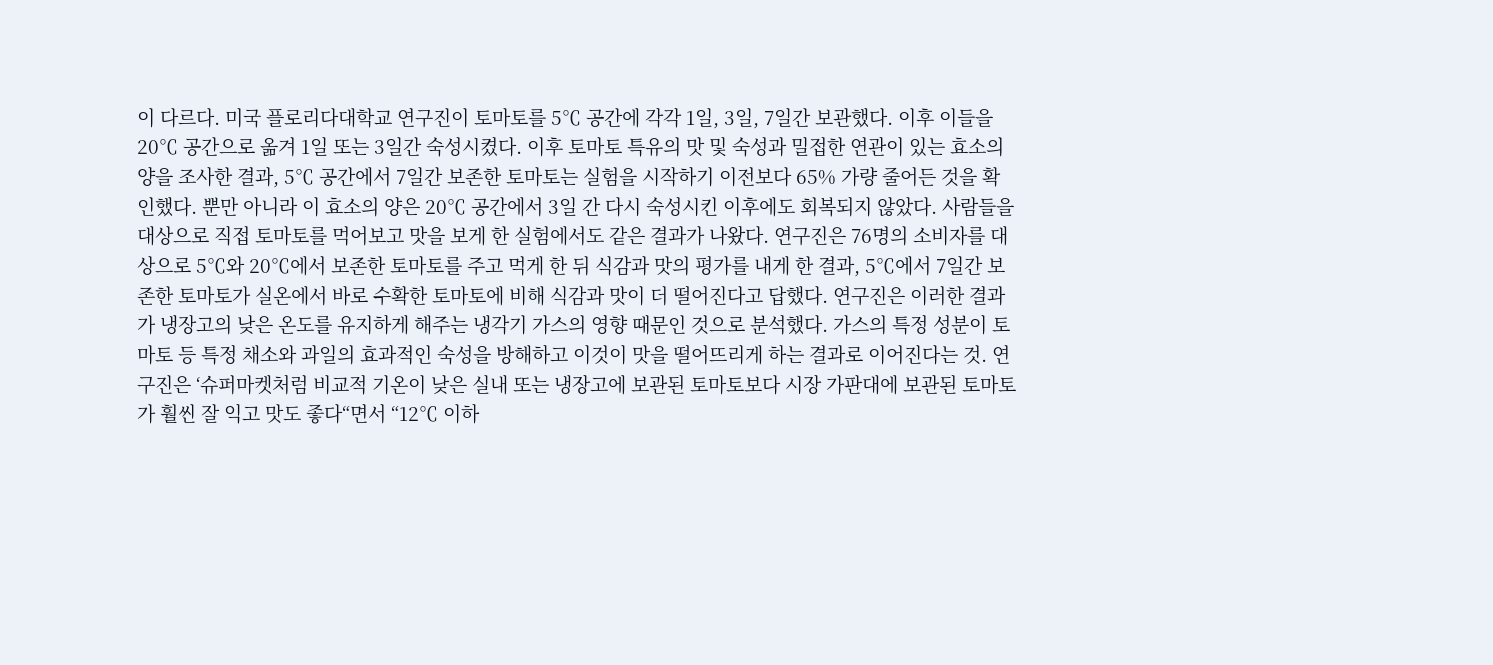이 다르다. 미국 플로리다대학교 연구진이 토마토를 5℃ 공간에 각각 1일, 3일, 7일간 보관했다. 이후 이들을 20℃ 공간으로 옮겨 1일 또는 3일간 숙성시켰다. 이후 토마토 특유의 맛 및 숙성과 밀접한 연관이 있는 효소의 양을 조사한 결과, 5℃ 공간에서 7일간 보존한 토마토는 실험을 시작하기 이전보다 65% 가량 줄어든 것을 확인했다. 뿐만 아니라 이 효소의 양은 20℃ 공간에서 3일 간 다시 숙성시킨 이후에도 회복되지 않았다. 사람들을 대상으로 직접 토마토를 먹어보고 맛을 보게 한 실험에서도 같은 결과가 나왔다. 연구진은 76명의 소비자를 대상으로 5℃와 20℃에서 보존한 토마토를 주고 먹게 한 뒤 식감과 맛의 평가를 내게 한 결과, 5℃에서 7일간 보존한 토마토가 실온에서 바로 수확한 토마토에 비해 식감과 맛이 더 떨어진다고 답했다. 연구진은 이러한 결과가 냉장고의 낮은 온도를 유지하게 해주는 냉각기 가스의 영향 때문인 것으로 분석했다. 가스의 특정 성분이 토마토 등 특정 채소와 과일의 효과적인 숙성을 방해하고 이것이 맛을 떨어뜨리게 하는 결과로 이어진다는 것. 연구진은 ‘슈퍼마켓처럼 비교적 기온이 낮은 실내 또는 냉장고에 보관된 토마토보다 시장 가판대에 보관된 토마토가 훨씬 잘 익고 맛도 좋다“면서 “12℃ 이하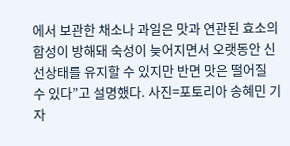에서 보관한 채소나 과일은 맛과 연관된 효소의 합성이 방해돼 숙성이 늦어지면서 오랫동안 신선상태를 유지할 수 있지만 반면 맛은 떨어질 수 있다”고 설명했다. 사진=포토리아 송혜민 기자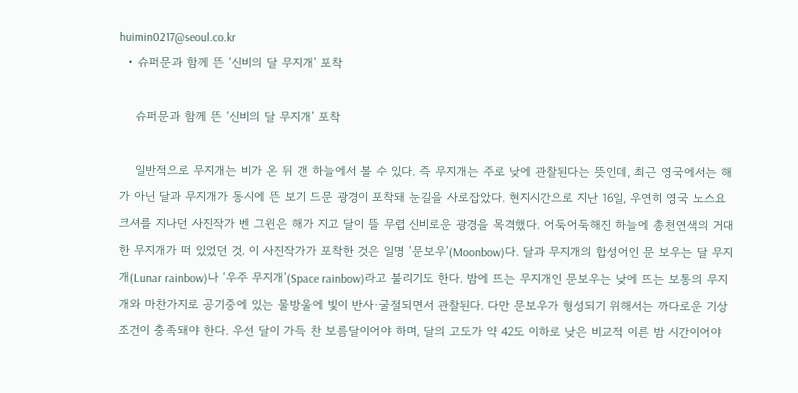huimin0217@seoul.co.kr
  • 슈퍼문과 함께 뜬 ‘신비의 달 무지개’ 포착

    슈퍼문과 함께 뜬 ‘신비의 달 무지개’ 포착

    일반적으로 무지개는 비가 온 뒤 갠 하늘에서 볼 수 있다. 즉 무지개는 주로 낮에 관찰된다는 뜻인데, 최근 영국에서는 해가 아닌 달과 무지개가 동시에 뜬 보기 드문 광경이 포착돼 눈길을 사로잡았다. 현지시간으로 지난 16일, 우연히 영국 노스요크셔를 지나던 사진작가 벤 그윈은 해가 지고 달이 뜰 무렵 신비로운 광경을 목격했다. 어둑어둑해진 하늘에 총천연색의 거대한 무지개가 떠 있었던 것. 이 사진작가가 포착한 것은 일명 ‘문보우’(Moonbow)다. 달과 무지개의 합성어인 문 보우는 달 무지개(Lunar rainbow)나 ‘우주 무지개’(Space rainbow)라고 불리기도 한다. 밤에 뜨는 무지개인 문보우는 낮에 뜨는 보통의 무지개와 마찬가지로 공기중에 있는 물방울에 빛이 반사·굴절되면서 관찰된다. 다만 문보우가 형성되기 위해서는 까다로운 기상조건이 충족돼야 한다. 우선 달이 가득 찬 보름달이어야 하며, 달의 고도가 약 42도 이하로 낮은 비교적 이른 밤 시간이어야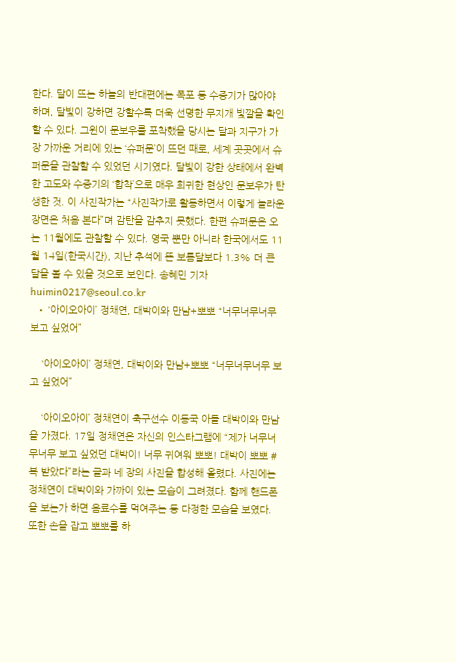한다. 달이 뜨는 하늘의 반대편에는 폭포 등 수증기가 많아야 하며, 달빛이 강하면 강할수록 더욱 선명한 무지개 빛깔을 확인할 수 있다. 그윈이 문보우를 포착했을 당시는 달과 지구가 가장 가까운 거리에 있는 ‘슈퍼문’이 뜨던 때로, 세계 곳곳에서 슈퍼문을 관찰할 수 있었던 시기였다. 달빛이 강한 상태에서 완벽한 고도와 수증기의 ‘합착’으로 매우 희귀한 현상인 문보우가 탄생한 것. 이 사진작가는 “사진작가로 활동하면서 이렇게 놀라운 장면은 처음 본다”며 감탄을 감추지 못했다. 한편 슈퍼문은 오는 11월에도 관찰할 수 있다. 영국 뿐만 아니라 한국에서도 11월 14일(한국시간), 지난 추석에 뜬 보름달보다 1.3% 더 큰 달을 볼 수 있을 것으로 보인다. 송혜민 기자 huimin0217@seoul.co.kr
  • ‘아이오아이’ 정채연, 대박이와 만남+뽀뽀 “너무너무너무 보고 싶었어”

    ‘아이오아이’ 정채연, 대박이와 만남+뽀뽀 “너무너무너무 보고 싶었어”

    ‘아이오아이’ 정채연이 축구선수 이동국 아들 대박이와 만남을 가졌다. 17일 정채연은 자신의 인스타그램에 “제가 너무너무너무 보고 싶었던 대박이! 너무 귀여워 뽀뽀! 대박이 뽀뽀 #복 받았다”라는 글과 네 장의 사진을 합성해 올렸다. 사진에는 정채연이 대박이와 가까이 있는 모습이 그려졌다. 함께 핸드폰을 보는가 하면 음료수를 먹여주는 등 다정한 모습을 보였다. 또한 손을 잡고 뽀뽀를 하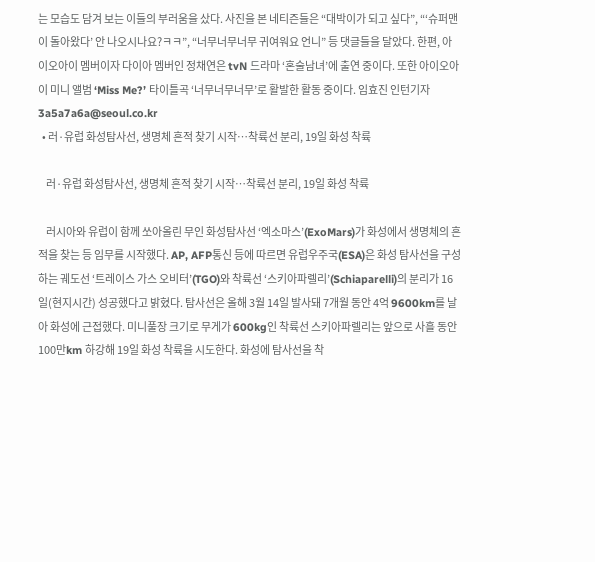는 모습도 담겨 보는 이들의 부러움을 샀다. 사진을 본 네티즌들은 “대박이가 되고 싶다”, “‘슈퍼맨이 돌아왔다’ 안 나오시나요?ㅋㅋ”, “너무너무너무 귀여워요 언니” 등 댓글들을 달았다. 한편, 아이오아이 멤버이자 다이아 멤버인 정채연은 tvN 드라마 ‘혼술남녀’에 출연 중이다. 또한 아이오아이 미니 앨범 ‘Miss Me?’ 타이틀곡 ‘너무너무너무’로 활발한 활동 중이다. 임효진 인턴기자 3a5a7a6a@seoul.co.kr
  • 러·유럽 화성탐사선, 생명체 흔적 찾기 시작…착륙선 분리, 19일 화성 착륙

    러·유럽 화성탐사선, 생명체 흔적 찾기 시작…착륙선 분리, 19일 화성 착륙

    러시아와 유럽이 함께 쏘아올린 무인 화성탐사선 ‘엑소마스’(ExoMars)가 화성에서 생명체의 흔적을 찾는 등 임무를 시작했다. AP, AFP통신 등에 따르면 유럽우주국(ESA)은 화성 탐사선을 구성하는 궤도선 ‘트레이스 가스 오비터’(TGO)와 착륙선 ‘스키아파렐리’(Schiaparelli)의 분리가 16일(현지시간) 성공했다고 밝혔다. 탐사선은 올해 3월 14일 발사돼 7개월 동안 4억 9600km를 날아 화성에 근접했다. 미니풀장 크기로 무게가 600kg인 착륙선 스키아파렐리는 앞으로 사흘 동안 100만km 하강해 19일 화성 착륙을 시도한다. 화성에 탐사선을 착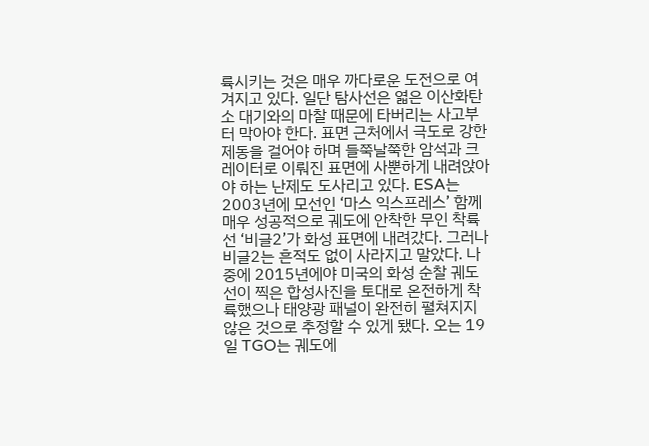륙시키는 것은 매우 까다로운 도전으로 여겨지고 있다. 일단 탐사선은 엷은 이산화탄소 대기와의 마찰 때문에 타버리는 사고부터 막아야 한다. 표면 근처에서 극도로 강한 제동을 걸어야 하며 들쭉날쭉한 암석과 크레이터로 이뤄진 표면에 사뿐하게 내려앉아야 하는 난제도 도사리고 있다. ESA는 2003년에 모선인 ‘마스 익스프레스’ 함께 매우 성공적으로 궤도에 안착한 무인 착륙선 ‘비글2’가 화성 표면에 내려갔다. 그러나 비글2는 흔적도 없이 사라지고 말았다. 나중에 2015년에야 미국의 화성 순찰 궤도선이 찍은 합성사진을 토대로 온전하게 착륙했으나 태양광 패널이 완전히 펼쳐지지 않은 것으로 추정할 수 있게 됐다. 오는 19일 TGO는 궤도에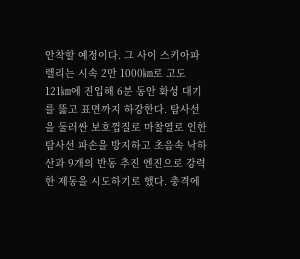안착할 예정이다. 그 사이 스키아파렐리는 시속 2만 1000㎞로 고도 121㎞에 진입해 6분 동안 화성 대기를 뚫고 표면까지 하강한다. 탐사선을 둘러싼 보호껍질로 마찰열로 인한 탐사선 파손을 방지하고 초음속 낙하산과 9개의 반동 추진 엔진으로 강력한 제동을 시도하기로 했다. 충격에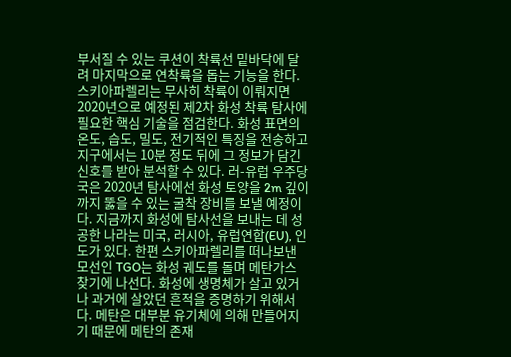부서질 수 있는 쿠션이 착륙선 밑바닥에 달려 마지막으로 연착륙을 돕는 기능을 한다. 스키아파렐리는 무사히 착륙이 이뤄지면 2020년으로 예정된 제2차 화성 착륙 탐사에 필요한 핵심 기술을 점검한다. 화성 표면의 온도, 습도, 밀도, 전기적인 특징을 전송하고 지구에서는 10분 정도 뒤에 그 정보가 담긴 신호를 받아 분석할 수 있다. 러-유럽 우주당국은 2020년 탐사에선 화성 토양을 2m 깊이까지 뚫을 수 있는 굴착 장비를 보낼 예정이다. 지금까지 화성에 탐사선을 보내는 데 성공한 나라는 미국, 러시아, 유럽연합(EU), 인도가 있다. 한편 스키아파렐리를 떠나보낸 모선인 TGO는 화성 궤도를 돌며 메탄가스 찾기에 나선다. 화성에 생명체가 살고 있거나 과거에 살았던 흔적을 증명하기 위해서다. 메탄은 대부분 유기체에 의해 만들어지기 때문에 메탄의 존재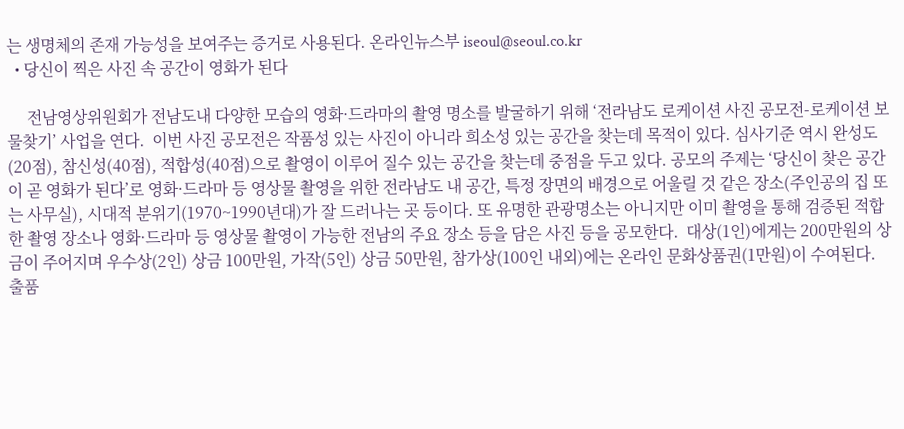는 생명체의 존재 가능성을 보여주는 증거로 사용된다. 온라인뉴스부 iseoul@seoul.co.kr
  • 당신이 찍은 사진 속 공간이 영화가 된다

     전남영상위원회가 전남도내 다양한 모습의 영화·드라마의 촬영 명소를 발굴하기 위해 ‘전라남도 로케이션 사진 공모전-로케이션 보물찾기’ 사업을 연다.  이번 사진 공모전은 작품성 있는 사진이 아니라 희소성 있는 공간을 찾는데 목적이 있다. 심사기준 역시 완성도(20점), 참신성(40점), 적합성(40점)으로 촬영이 이루어 질수 있는 공간을 찾는데 중점을 두고 있다. 공모의 주제는 ‘당신이 찾은 공간이 곧 영화가 된다’로 영화·드라마 등 영상물 촬영을 위한 전라남도 내 공간, 특정 장면의 배경으로 어울릴 것 같은 장소(주인공의 집 또는 사무실), 시대적 분위기(1970~1990년대)가 잘 드러나는 곳 등이다. 또 유명한 관광명소는 아니지만 이미 촬영을 통해 검증된 적합한 촬영 장소나 영화·드라마 등 영상물 촬영이 가능한 전남의 주요 장소 등을 담은 사진 등을 공모한다.  대상(1인)에게는 200만원의 상금이 주어지며 우수상(2인) 상금 100만원, 가작(5인) 상금 50만원, 참가상(100인 내외)에는 온라인 문화상품권(1만원)이 수여된다. 출품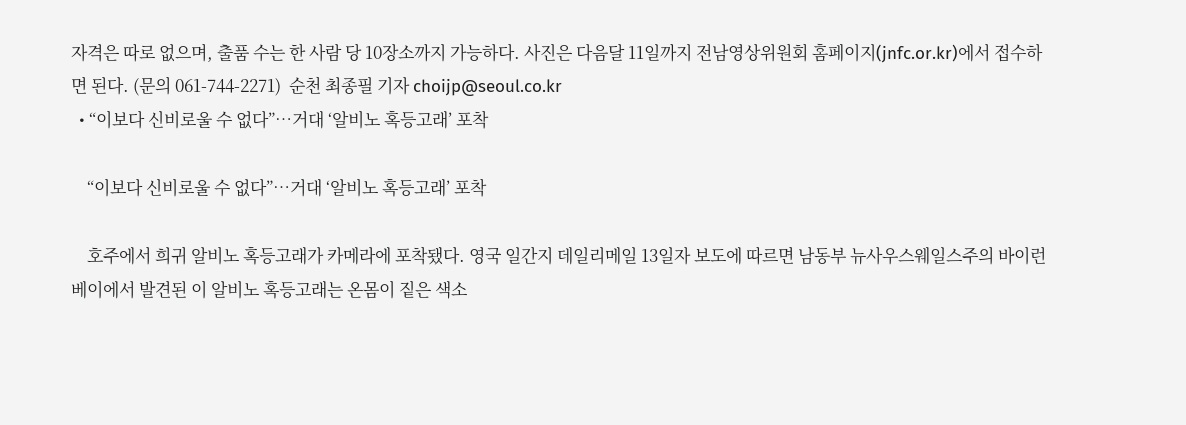자격은 따로 없으며, 출품 수는 한 사람 당 10장소까지 가능하다. 사진은 다음달 11일까지 전남영상위원회 홈페이지(jnfc.or.kr)에서 접수하면 된다. (문의 061-744-2271)  순천 최종필 기자 choijp@seoul.co.kr
  • “이보다 신비로울 수 없다”…거대 ‘알비노 혹등고래’ 포착

    “이보다 신비로울 수 없다”…거대 ‘알비노 혹등고래’ 포착

    호주에서 희귀 알비노 혹등고래가 카메라에 포착됐다. 영국 일간지 데일리메일 13일자 보도에 따르면 남동부 뉴사우스웨일스주의 바이런 베이에서 발견된 이 알비노 혹등고래는 온몸이 짙은 색소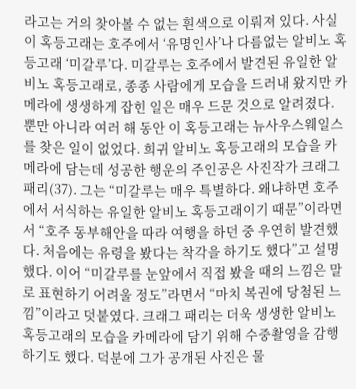라고는 거의 찾아볼 수 없는 흰색으로 이뤄져 있다. 사실 이 혹등고래는 호주에서 ‘유명인사’나 다름없는 알비노 혹등고래 ‘미갈루’다. 미갈루는 호주에서 발견된 유일한 알비노 혹등고래로, 종종 사람에게 모습을 드러내 왔지만 카메라에 생생하게 잡힌 일은 매우 드문 것으로 알려졌다. 뿐만 아니라 여러 해 동안 이 혹등고래는 뉴사우스웨일스를 찾은 일이 없었다. 희귀 알비노 혹등고래의 모습을 카메라에 담는데 성공한 행운의 주인공은 사진작가 크래그 패리(37). 그는 “미갈루는 매우 특별하다. 왜냐하면 호주에서 서식하는 유일한 알비노 혹등고래이기 때문”이라면서 “호주 동부해안을 따라 여행을 하던 중 우연히 발견했다. 처음에는 유령을 봤다는 착각을 하기도 했다”고 설명했다. 이어 “미갈루를 눈앞에서 직접 봤을 때의 느낌은 말로 표현하기 어려울 정도”라면서 “마치 복권에 당첨된 느낌”이라고 덧붙였다. 크래그 패리는 더욱 생생한 알비노 혹등고래의 모습을 카메라에 담기 위해 수중촬영을 감행하기도 했다. 덕분에 그가 공개된 사진은 물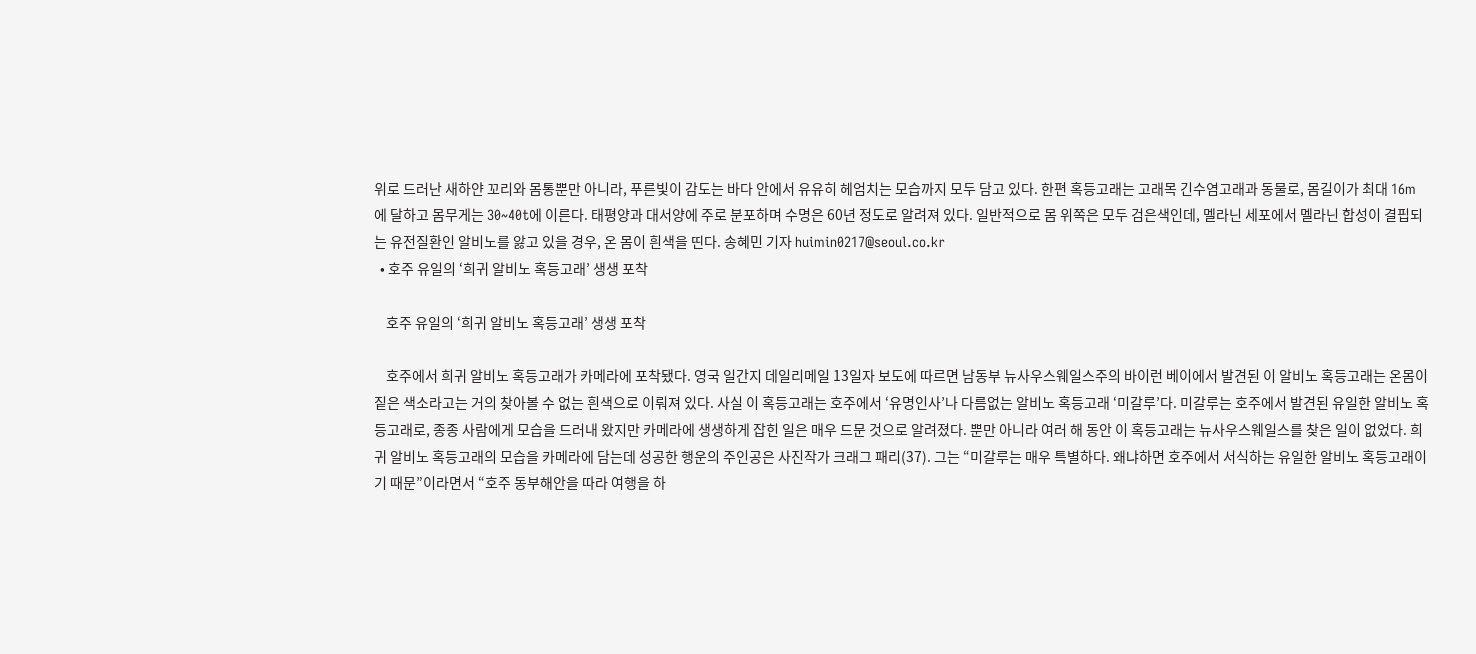위로 드러난 새하얀 꼬리와 몸통뿐만 아니라, 푸른빛이 감도는 바다 안에서 유유히 헤엄치는 모습까지 모두 담고 있다. 한편 혹등고래는 고래목 긴수염고래과 동물로, 몸길이가 최대 16m 에 달하고 몸무게는 30~40t에 이른다. 태평양과 대서양에 주로 분포하며 수명은 60년 정도로 알려져 있다. 일반적으로 몸 위쪽은 모두 검은색인데, 멜라닌 세포에서 멜라닌 합성이 결핍되는 유전질환인 알비노를 앓고 있을 경우, 온 몸이 흰색을 띤다. 송혜민 기자 huimin0217@seoul.co.kr
  • 호주 유일의 ‘희귀 알비노 혹등고래’ 생생 포착

    호주 유일의 ‘희귀 알비노 혹등고래’ 생생 포착

    호주에서 희귀 알비노 혹등고래가 카메라에 포착됐다. 영국 일간지 데일리메일 13일자 보도에 따르면 남동부 뉴사우스웨일스주의 바이런 베이에서 발견된 이 알비노 혹등고래는 온몸이 짙은 색소라고는 거의 찾아볼 수 없는 흰색으로 이뤄져 있다. 사실 이 혹등고래는 호주에서 ‘유명인사’나 다름없는 알비노 혹등고래 ‘미갈루’다. 미갈루는 호주에서 발견된 유일한 알비노 혹등고래로, 종종 사람에게 모습을 드러내 왔지만 카메라에 생생하게 잡힌 일은 매우 드문 것으로 알려졌다. 뿐만 아니라 여러 해 동안 이 혹등고래는 뉴사우스웨일스를 찾은 일이 없었다. 희귀 알비노 혹등고래의 모습을 카메라에 담는데 성공한 행운의 주인공은 사진작가 크래그 패리(37). 그는 “미갈루는 매우 특별하다. 왜냐하면 호주에서 서식하는 유일한 알비노 혹등고래이기 때문”이라면서 “호주 동부해안을 따라 여행을 하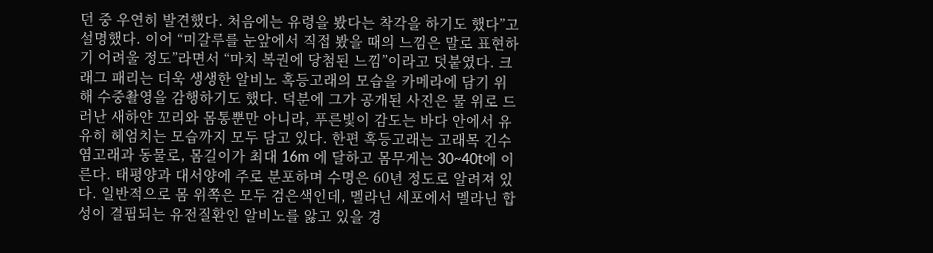던 중 우연히 발견했다. 처음에는 유령을 봤다는 착각을 하기도 했다”고 설명했다. 이어 “미갈루를 눈앞에서 직접 봤을 때의 느낌은 말로 표현하기 어려울 정도”라면서 “마치 복권에 당첨된 느낌”이라고 덧붙였다. 크래그 패리는 더욱 생생한 알비노 혹등고래의 모습을 카메라에 담기 위해 수중촬영을 감행하기도 했다. 덕분에 그가 공개된 사진은 물 위로 드러난 새하얀 꼬리와 몸통뿐만 아니라, 푸른빛이 감도는 바다 안에서 유유히 헤엄치는 모습까지 모두 담고 있다. 한편 혹등고래는 고래목 긴수염고래과 동물로, 몸길이가 최대 16m 에 달하고 몸무게는 30~40t에 이른다. 태평양과 대서양에 주로 분포하며 수명은 60년 정도로 알려져 있다. 일반적으로 몸 위쪽은 모두 검은색인데, 멜라닌 세포에서 멜라닌 합성이 결핍되는 유전질환인 알비노를 앓고 있을 경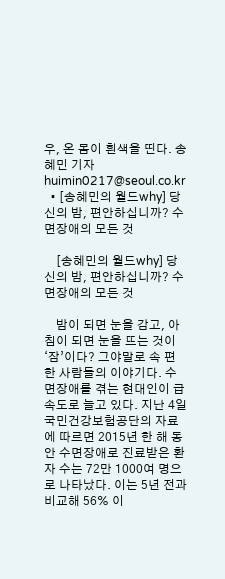우, 온 몸이 흰색을 띤다. 송혜민 기자 huimin0217@seoul.co.kr
  • [송혜민의 월드why] 당신의 밤, 편안하십니까? 수면장애의 모든 것

    [송혜민의 월드why] 당신의 밤, 편안하십니까? 수면장애의 모든 것

    밤이 되면 눈을 감고, 아침이 되면 눈을 뜨는 것이 ‘잠’이다? 그야말로 속 편한 사람들의 이야기다. 수면장애를 겪는 현대인이 급속도로 늘고 있다. 지난 4일 국민건강보험공단의 자료에 따르면 2015년 한 해 동안 수면장애로 진료받은 환자 수는 72만 1000여 명으로 나타났다. 이는 5년 전과 비교해 56% 이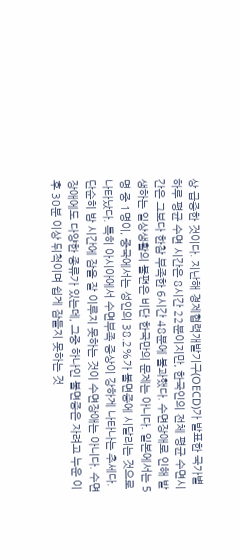상 급증한 것이다. 지난해 경제협력개발기구(OECD)가 발표한 국가별 하루 평균 수면 시간은 8시간 22분이지만, 한국인의 전체 평균 수면시간은 그보다 한참 부족한 6시간 48분에 불과했다. 수면장애로 인해 발생하는 일상생활의 불편은 비단 한국만의 문제는 아니다. 일본에서는 5명 중 1명이, 중국에서는 성인의 38.2%가 불면증에 시달리는 것으로 나타났다. 특히 아시아에서 수면부족 증상이 강하게 나타나는 추세다. 단순히 밤 시간에 잠을 잘 이루지 못하는 것이 수면장애는 아니다. 수면장애에도 다양한 종류가 있는데, 그중 하나인 불면증은 자려고 누운 이후 30분 이상 뒤척이며 쉽게 잠들지 못하는 것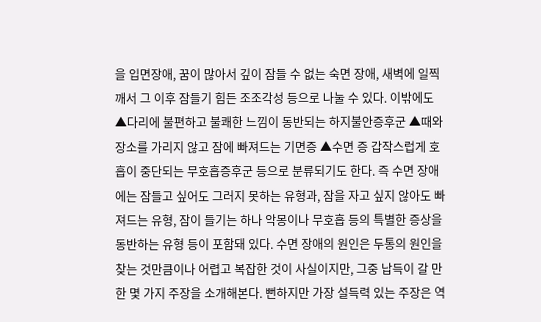을 입면장애, 꿈이 많아서 깊이 잠들 수 없는 숙면 장애, 새벽에 일찍 깨서 그 이후 잠들기 힘든 조조각성 등으로 나눌 수 있다. 이밖에도 ▲다리에 불편하고 불쾌한 느낌이 동반되는 하지불안증후군 ▲때와 장소를 가리지 않고 잠에 빠져드는 기면증 ▲수면 증 갑작스럽게 호흡이 중단되는 무호흡증후군 등으로 분류되기도 한다. 즉 수면 장애에는 잠들고 싶어도 그러지 못하는 유형과, 잠을 자고 싶지 않아도 빠져드는 유형, 잠이 들기는 하나 악몽이나 무호흡 등의 특별한 증상을 동반하는 유형 등이 포함돼 있다. 수면 장애의 원인은 두통의 원인을 찾는 것만큼이나 어렵고 복잡한 것이 사실이지만, 그중 납득이 갈 만한 몇 가지 주장을 소개해본다. 뻔하지만 가장 설득력 있는 주장은 역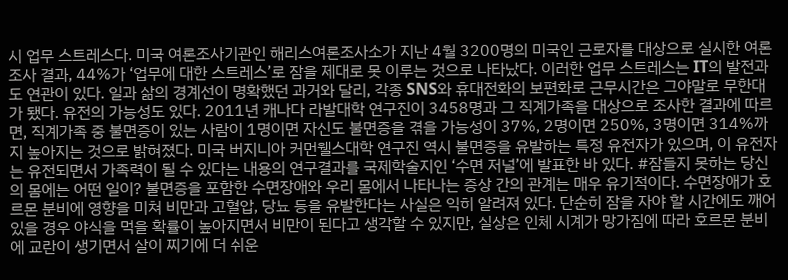시 업무 스트레스다. 미국 여론조사기관인 해리스여론조사소가 지난 4월 3200명의 미국인 근로자를 대상으로 실시한 여론조사 결과, 44%가 ‘업무에 대한 스트레스’로 잠을 제대로 못 이루는 것으로 나타났다. 이러한 업무 스트레스는 IT의 발전과도 연관이 있다. 일과 삶의 경계선이 명확했던 과거와 달리, 각종 SNS와 휴대전화의 보편화로 근무시간은 그야말로 무한대가 됐다. 유전의 가능성도 있다. 2011년 캐나다 라발대학 연구진이 3458명과 그 직계가족을 대상으로 조사한 결과에 따르면, 직계가족 중 불면증이 있는 사람이 1명이면 자신도 불면증을 겪을 가능성이 37%, 2명이면 250%, 3명이면 314%까지 높아지는 것으로 밝혀졌다. 미국 버지니아 커먼웰스대학 연구진 역시 불면증을 유발하는 특정 유전자가 있으며, 이 유전자는 유전되면서 가족력이 될 수 있다는 내용의 연구결과를 국제학술지인 ‘수면 저널’에 발표한 바 있다. #잠들지 못하는 당신의 몸에는 어떤 일이? 불면증을 포함한 수면장애와 우리 몸에서 나타나는 증상 간의 관계는 매우 유기적이다. 수면장애가 호르몬 분비에 영향을 미쳐 비만과 고혈압, 당뇨 등을 유발한다는 사실은 익히 알려져 있다. 단순히 잠을 자야 할 시간에도 깨어있을 경우 야식을 먹을 확률이 높아지면서 비만이 된다고 생각할 수 있지만, 실상은 인체 시계가 망가짐에 따라 호르몬 분비에 교란이 생기면서 살이 찌기에 더 쉬운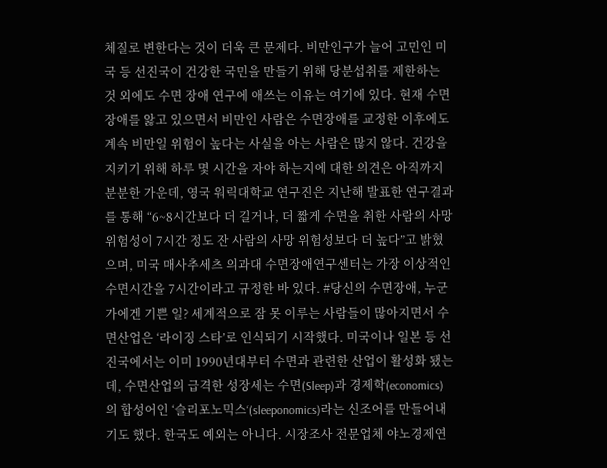체질로 변한다는 것이 더욱 큰 문제다. 비만인구가 늘어 고민인 미국 등 선진국이 건강한 국민을 만들기 위해 당분섭취를 제한하는 것 외에도 수면 장애 연구에 애쓰는 이유는 여기에 있다. 현재 수면장애를 앓고 있으면서 비만인 사람은 수면장애를 교정한 이후에도 계속 비만일 위험이 높다는 사실을 아는 사람은 많지 않다. 건강을 지키기 위해 하루 몇 시간을 자야 하는지에 대한 의견은 아직까지 분분한 가운데, 영국 워릭대학교 연구진은 지난해 발표한 연구결과를 통해 “6~8시간보다 더 길거나, 더 짧게 수면을 취한 사람의 사망 위험성이 7시간 정도 잔 사람의 사망 위험성보다 더 높다”고 밝혔으며, 미국 매사추세츠 의과대 수면장애연구센터는 가장 이상적인 수면시간을 7시간이라고 규정한 바 있다. #당신의 수면장애, 누군가에겐 기쁜 일? 세계적으로 잠 못 이루는 사람들이 많아지면서 수면산업은 ‘라이징 스타’로 인식되기 시작했다. 미국이나 일본 등 선진국에서는 이미 1990년대부터 수면과 관련한 산업이 활성화 됐는데, 수면산업의 급격한 성장세는 수면(Sleep)과 경제학(economics)의 합성어인 ‘슬리포노믹스‘(sleeponomics)라는 신조어를 만들어내기도 했다. 한국도 예외는 아니다. 시장조사 전문업체 야노경제연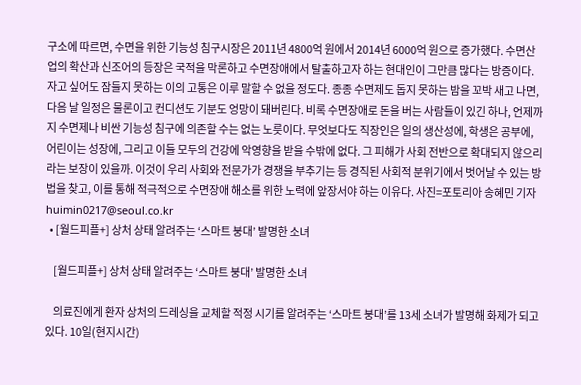구소에 따르면, 수면을 위한 기능성 침구시장은 2011년 4800억 원에서 2014년 6000억 원으로 증가했다. 수면산업의 확산과 신조어의 등장은 국적을 막론하고 수면장애에서 탈출하고자 하는 현대인이 그만큼 많다는 방증이다. 자고 싶어도 잠들지 못하는 이의 고통은 이루 말할 수 없을 정도다. 종종 수면제도 돕지 못하는 밤을 꼬박 새고 나면, 다음 날 일정은 물론이고 컨디션도 기분도 엉망이 돼버린다. 비록 수면장애로 돈을 버는 사람들이 있긴 하나, 언제까지 수면제나 비싼 기능성 침구에 의존할 수는 없는 노릇이다. 무엇보다도 직장인은 일의 생산성에, 학생은 공부에, 어린이는 성장에, 그리고 이들 모두의 건강에 악영향을 받을 수밖에 없다. 그 피해가 사회 전반으로 확대되지 않으리라는 보장이 있을까. 이것이 우리 사회와 전문가가 경쟁을 부추기는 등 경직된 사회적 분위기에서 벗어날 수 있는 방법을 찾고, 이를 통해 적극적으로 수면장애 해소를 위한 노력에 앞장서야 하는 이유다. 사진=포토리아 송혜민 기자 huimin0217@seoul.co.kr
  • [월드피플+] 상처 상태 알려주는 ‘스마트 붕대’ 발명한 소녀

    [월드피플+] 상처 상태 알려주는 ‘스마트 붕대’ 발명한 소녀

    의료진에게 환자 상처의 드레싱을 교체할 적정 시기를 알려주는 ‘스마트 붕대’를 13세 소녀가 발명해 화제가 되고 있다. 10일(현지시간)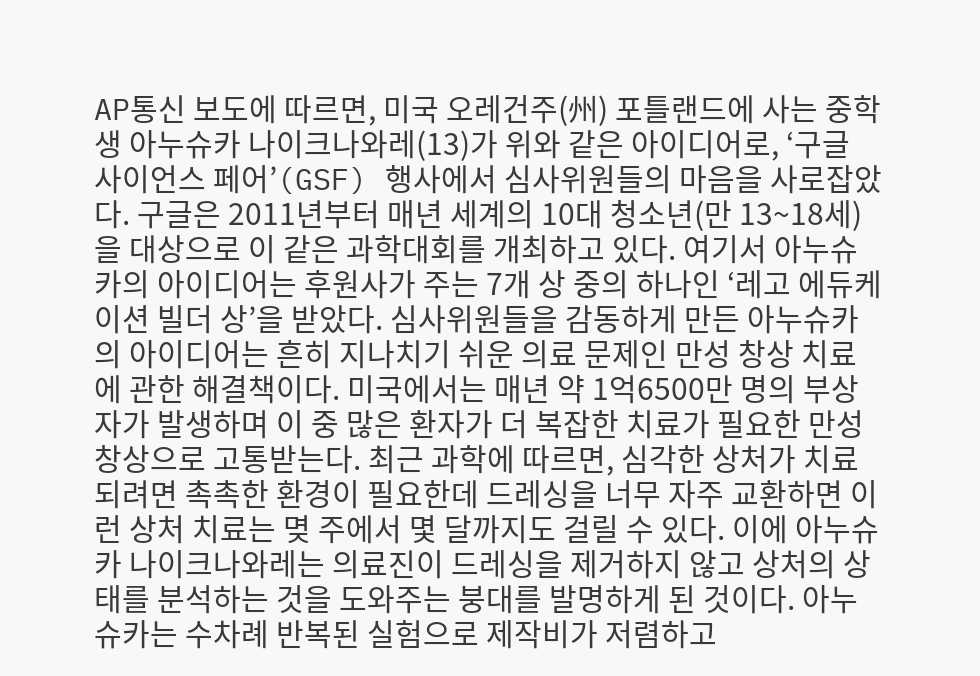AP통신 보도에 따르면, 미국 오레건주(州) 포틀랜드에 사는 중학생 아누슈카 나이크나와레(13)가 위와 같은 아이디어로, ‘구글 사이언스 페어’(GSF) 행사에서 심사위원들의 마음을 사로잡았다. 구글은 2011년부터 매년 세계의 10대 청소년(만 13~18세)을 대상으로 이 같은 과학대회를 개최하고 있다. 여기서 아누슈카의 아이디어는 후원사가 주는 7개 상 중의 하나인 ‘레고 에듀케이션 빌더 상’을 받았다. 심사위원들을 감동하게 만든 아누슈카의 아이디어는 흔히 지나치기 쉬운 의료 문제인 만성 창상 치료에 관한 해결책이다. 미국에서는 매년 약 1억6500만 명의 부상자가 발생하며 이 중 많은 환자가 더 복잡한 치료가 필요한 만성 창상으로 고통받는다. 최근 과학에 따르면, 심각한 상처가 치료되려면 촉촉한 환경이 필요한데 드레싱을 너무 자주 교환하면 이런 상처 치료는 몆 주에서 몇 달까지도 걸릴 수 있다. 이에 아누슈카 나이크나와레는 의료진이 드레싱을 제거하지 않고 상처의 상태를 분석하는 것을 도와주는 붕대를 발명하게 된 것이다. 아누슈카는 수차례 반복된 실험으로 제작비가 저렴하고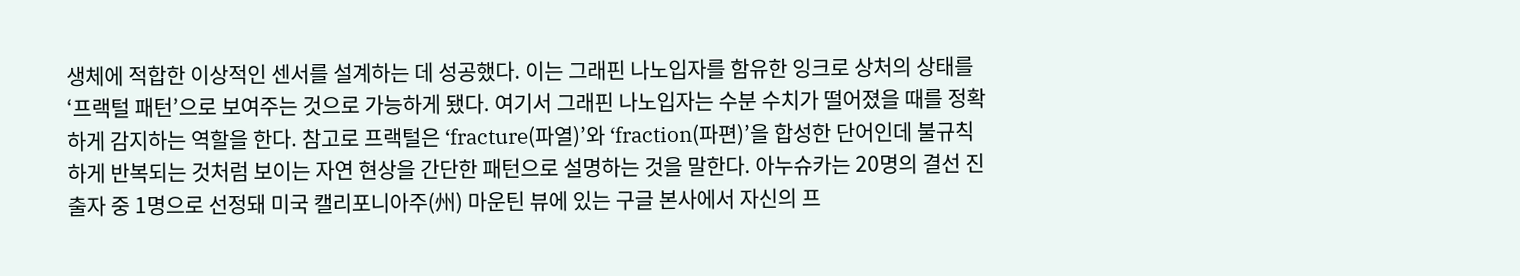생체에 적합한 이상적인 센서를 설계하는 데 성공했다. 이는 그래핀 나노입자를 함유한 잉크로 상처의 상태를 ‘프랙털 패턴’으로 보여주는 것으로 가능하게 됐다. 여기서 그래핀 나노입자는 수분 수치가 떨어졌을 때를 정확하게 감지하는 역할을 한다. 참고로 프랙털은 ‘fracture(파열)’와 ‘fraction(파편)’을 합성한 단어인데 불규칙하게 반복되는 것처럼 보이는 자연 현상을 간단한 패턴으로 설명하는 것을 말한다. 아누슈카는 20명의 결선 진출자 중 1명으로 선정돼 미국 캘리포니아주(州) 마운틴 뷰에 있는 구글 본사에서 자신의 프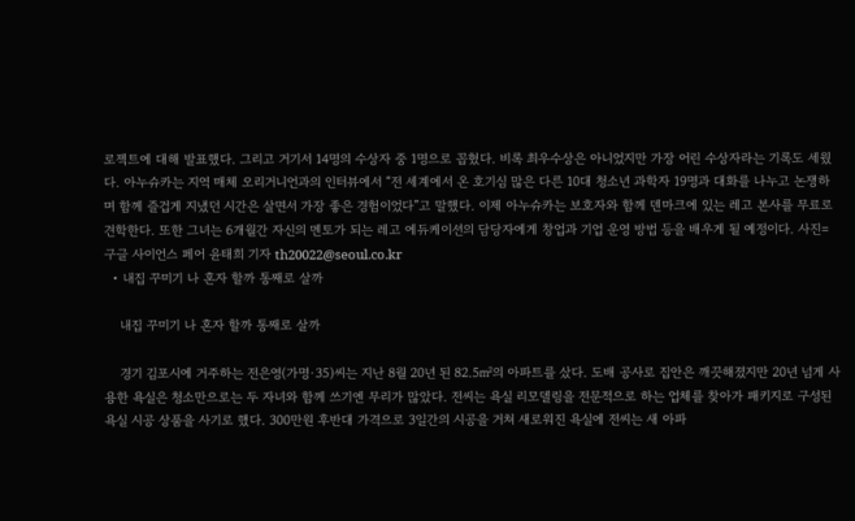로젝트에 대해 발표했다. 그리고 거기서 14명의 수상자 중 1명으로 꼽혔다. 비록 최우수상은 아니었지만 가장 어린 수상자라는 기록도 세웠다. 아누슈카는 지역 매체 오리거니언과의 인터뷰에서 “전 세계에서 온 호기심 많은 다른 10대 청소년 과학자 19명과 대화를 나누고 논쟁하며 함께 즐겁게 지냈던 시간은 살면서 가장 좋은 경험이었다”고 말했다. 이제 아누슈카는 보호자와 함께 덴마크에 있는 레고 본사를 무료로 견학한다. 또한 그녀는 6개월간 자신의 멘토가 되는 레고 에듀케이션의 담당자에게 창업과 기업 운영 방법 등을 배우게 될 예정이다. 사진=구글 사이언스 페어 윤태희 기자 th20022@seoul.co.kr
  • 내집 꾸미기 나 혼자 할까 통째로 살까

    내집 꾸미기 나 혼자 할까 통째로 살까

    경기 김포시에 거주하는 전은영(가명·35)씨는 지난 8월 20년 된 82.5㎡의 아파트를 샀다. 도배 공사로 집안은 깨끗해졌지만 20년 넘게 사용한 욕실은 청소만으로는 두 자녀와 함께 쓰기엔 무리가 많았다. 전씨는 욕실 리모델링을 전문적으로 하는 업체를 찾아가 패키지로 구성된 욕실 시공 상품을 사기로 했다. 300만원 후반대 가격으로 3일간의 시공을 거쳐 새로워진 욕실에 전씨는 새 아파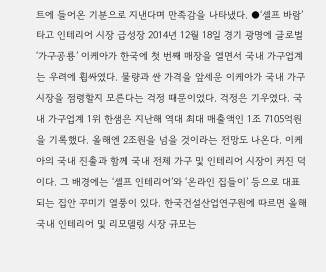트에 들어온 기분으로 지낸다며 만족감을 나타냈다. ●‘셀프 바람’ 타고 인테리어 시장 급성장 2014년 12월 18일 경기 광명에 글로벌 ‘가구공룡’ 이케아가 한국에 첫 번째 매장을 열면서 국내 가구업계는 우려에 휩싸였다. 물량과 싼 가격을 앞세운 이케아가 국내 가구시장을 점령할지 모른다는 걱정 때문이었다. 걱정은 기우였다. 국내 가구업계 1위 한샘은 지난해 역대 최대 매출액인 1조 7105억원을 기록했다. 올해엔 2조원을 넘을 것이라는 전망도 나온다. 이케아의 국내 진출과 함께 국내 전체 가구 및 인테리어 시장이 커진 덕이다. 그 배경에는 ‘셀프 인테리어’와 ‘온라인 집들이’ 등으로 대표되는 집안 꾸미기 열풍이 있다. 한국건설산업연구원에 따르면 올해 국내 인테리어 및 리모델링 시장 규모는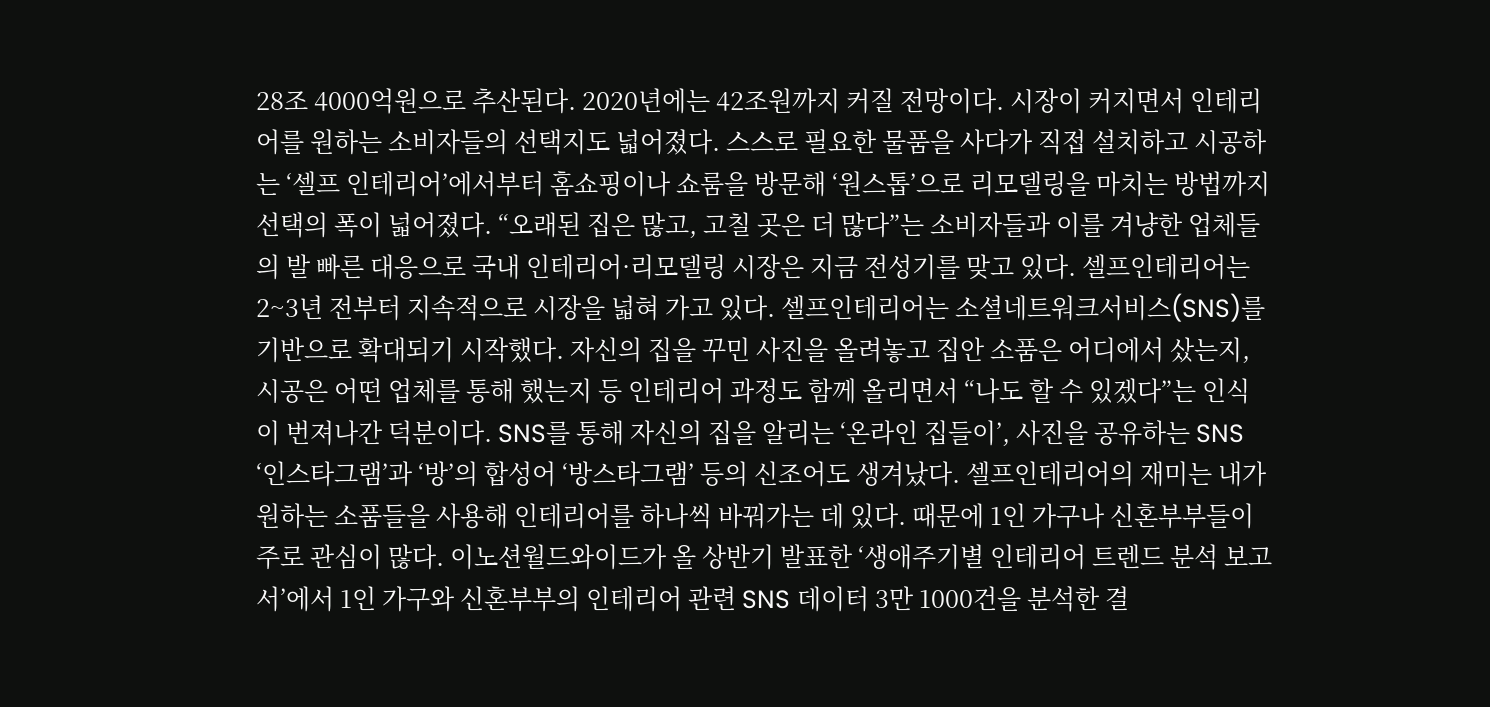28조 4000억원으로 추산된다. 2020년에는 42조원까지 커질 전망이다. 시장이 커지면서 인테리어를 원하는 소비자들의 선택지도 넓어졌다. 스스로 필요한 물품을 사다가 직접 설치하고 시공하는 ‘셀프 인테리어’에서부터 홈쇼핑이나 쇼룸을 방문해 ‘원스톱’으로 리모델링을 마치는 방법까지 선택의 폭이 넓어졌다. “오래된 집은 많고, 고칠 곳은 더 많다”는 소비자들과 이를 겨냥한 업체들의 발 빠른 대응으로 국내 인테리어·리모델링 시장은 지금 전성기를 맞고 있다. 셀프인테리어는 2~3년 전부터 지속적으로 시장을 넓혀 가고 있다. 셀프인테리어는 소셜네트워크서비스(SNS)를 기반으로 확대되기 시작했다. 자신의 집을 꾸민 사진을 올려놓고 집안 소품은 어디에서 샀는지, 시공은 어떤 업체를 통해 했는지 등 인테리어 과정도 함께 올리면서 “나도 할 수 있겠다”는 인식이 번져나간 덕분이다. SNS를 통해 자신의 집을 알리는 ‘온라인 집들이’, 사진을 공유하는 SNS ‘인스타그램’과 ‘방’의 합성어 ‘방스타그램’ 등의 신조어도 생겨났다. 셀프인테리어의 재미는 내가 원하는 소품들을 사용해 인테리어를 하나씩 바꿔가는 데 있다. 때문에 1인 가구나 신혼부부들이 주로 관심이 많다. 이노션월드와이드가 올 상반기 발표한 ‘생애주기별 인테리어 트렌드 분석 보고서’에서 1인 가구와 신혼부부의 인테리어 관련 SNS 데이터 3만 1000건을 분석한 결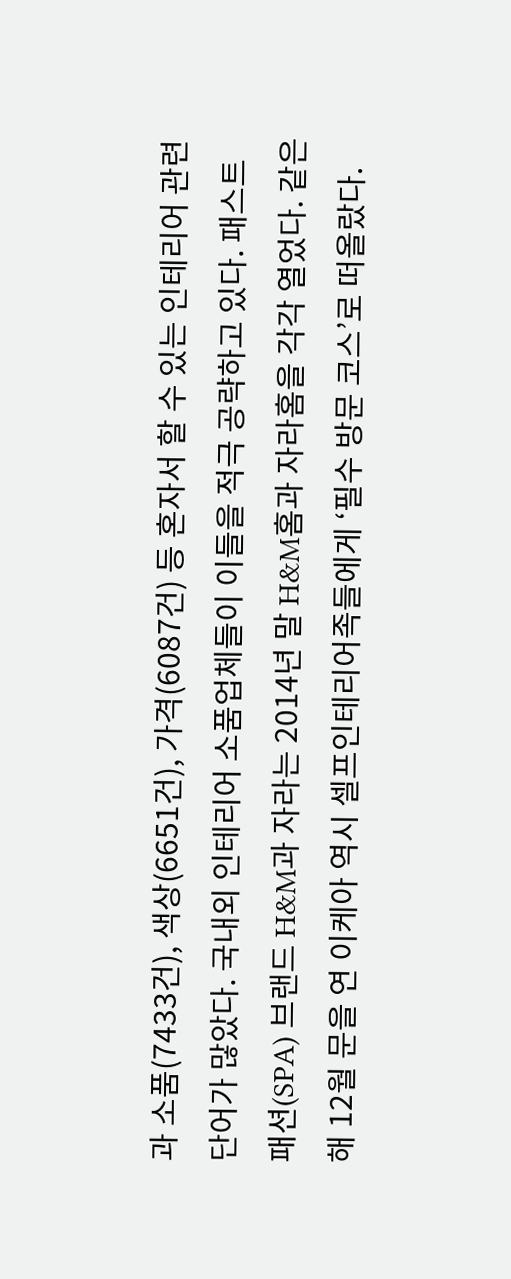과 소품(7433건), 색상(6651건), 가격(6087건) 등 혼자서 할 수 있는 인테리어 관련 단어가 많았다. 국내외 인테리어 소품업체들이 이들을 적극 공략하고 있다. 패스트패션(SPA) 브랜드 H&M과 자라는 2014년 말 H&M홈과 자라홈을 각각 열었다. 같은 해 12월 문을 연 이케아 역시 셀프인테리어족들에게 ‘필수 방문 코스’로 떠올랐다.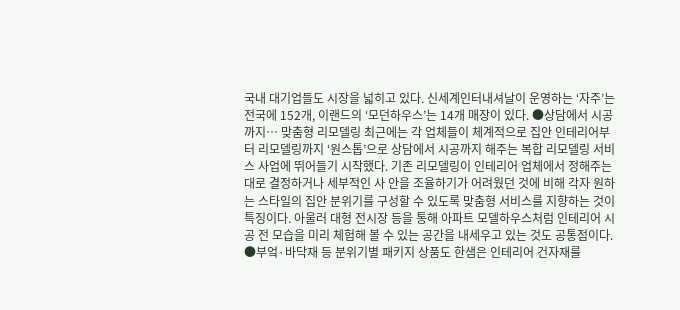국내 대기업들도 시장을 넓히고 있다. 신세계인터내셔날이 운영하는 ‘자주’는 전국에 152개, 이랜드의 ‘모던하우스’는 14개 매장이 있다. ●상담에서 시공까지… 맞춤형 리모델링 최근에는 각 업체들이 체계적으로 집안 인테리어부터 리모델링까지 ‘원스톱’으로 상담에서 시공까지 해주는 복합 리모델링 서비스 사업에 뛰어들기 시작했다. 기존 리모델링이 인테리어 업체에서 정해주는 대로 결정하거나 세부적인 사 안을 조율하기가 어려웠던 것에 비해 각자 원하는 스타일의 집안 분위기를 구성할 수 있도록 맞춤형 서비스를 지향하는 것이 특징이다. 아울러 대형 전시장 등을 통해 아파트 모델하우스처럼 인테리어 시공 전 모습을 미리 체험해 볼 수 있는 공간을 내세우고 있는 것도 공통점이다. ●부엌·바닥재 등 분위기별 패키지 상품도 한샘은 인테리어 건자재를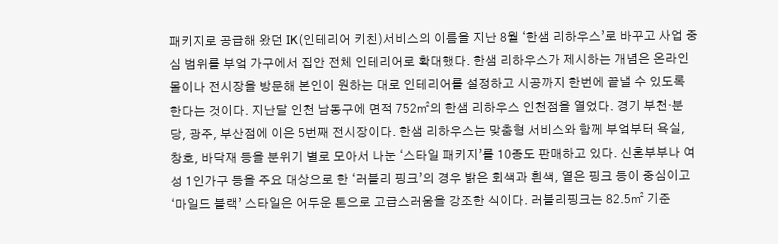패키지로 공급해 왔던 IK(인테리어 키친)서비스의 이름을 지난 8월 ‘한샘 리하우스’로 바꾸고 사업 중심 범위를 부엌 가구에서 집안 전체 인테리어로 확대했다. 한샘 리하우스가 제시하는 개념은 온라인 몰이나 전시장을 방문해 본인이 원하는 대로 인테리어를 설정하고 시공까지 한번에 끝낼 수 있도록 한다는 것이다. 지난달 인천 남동구에 면적 752㎡의 한샘 리하우스 인천점을 열었다. 경기 부천·분당, 광주, 부산점에 이은 5번째 전시장이다. 한샘 리하우스는 맞춤형 서비스와 함께 부엌부터 욕실, 창호, 바닥재 등을 분위기 별로 모아서 나눈 ‘스타일 패키지’를 10종도 판매하고 있다. 신혼부부나 여성 1인가구 등을 주요 대상으로 한 ‘러블리 핑크’의 경우 밝은 회색과 흰색, 옅은 핑크 등이 중심이고 ‘마일드 블랙’ 스타일은 어두운 톤으로 고급스러움을 강조한 식이다. 러블리핑크는 82.5㎡ 기준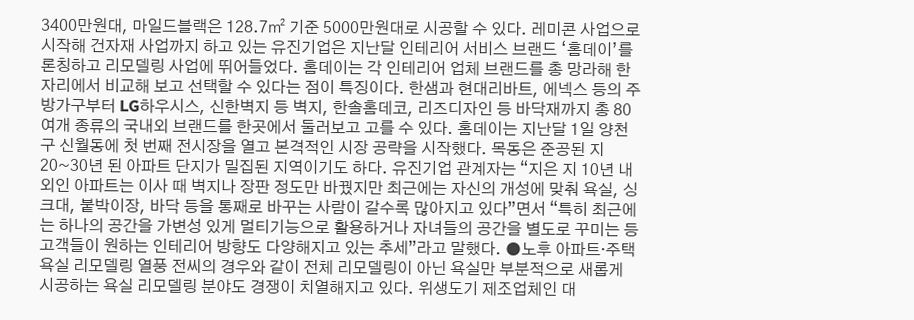3400만원대, 마일드블랙은 128.7㎡ 기준 5000만원대로 시공할 수 있다. 레미콘 사업으로 시작해 건자재 사업까지 하고 있는 유진기업은 지난달 인테리어 서비스 브랜드 ‘홈데이’를 론칭하고 리모델링 사업에 뛰어들었다. 홈데이는 각 인테리어 업체 브랜드를 총 망라해 한자리에서 비교해 보고 선택할 수 있다는 점이 특징이다. 한샘과 현대리바트, 에넥스 등의 주방가구부터 LG하우시스, 신한벽지 등 벽지, 한솔홈데코, 리즈디자인 등 바닥재까지 총 80여개 종류의 국내외 브랜드를 한곳에서 둘러보고 고를 수 있다. 홈데이는 지난달 1일 양천구 신월동에 첫 번째 전시장을 열고 본격적인 시장 공략을 시작했다. 목동은 준공된 지 20~30년 된 아파트 단지가 밀집된 지역이기도 하다. 유진기업 관계자는 “지은 지 10년 내외인 아파트는 이사 때 벽지나 장판 정도만 바꿨지만 최근에는 자신의 개성에 맞춰 욕실, 싱크대, 붙박이장, 바닥 등을 통째로 바꾸는 사람이 갈수록 많아지고 있다”면서 “특히 최근에는 하나의 공간을 가변성 있게 멀티기능으로 활용하거나 자녀들의 공간을 별도로 꾸미는 등 고객들이 원하는 인테리어 방향도 다양해지고 있는 추세”라고 말했다. ●노후 아파트·주택 욕실 리모델링 열풍 전씨의 경우와 같이 전체 리모델링이 아닌 욕실만 부분적으로 새롭게 시공하는 욕실 리모델링 분야도 경쟁이 치열해지고 있다. 위생도기 제조업체인 대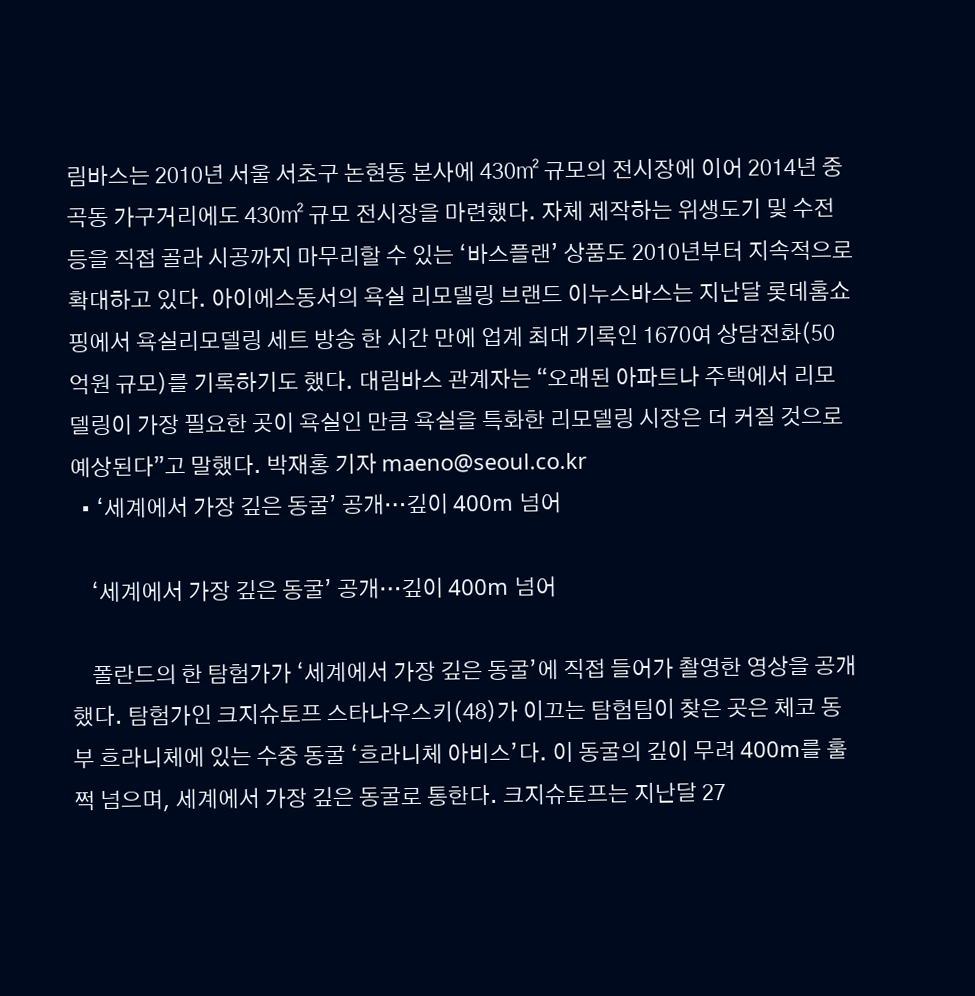림바스는 2010년 서울 서초구 논현동 본사에 430㎡ 규모의 전시장에 이어 2014년 중곡동 가구거리에도 430㎡ 규모 전시장을 마련했다. 자체 제작하는 위생도기 및 수전 등을 직접 골라 시공까지 마무리할 수 있는 ‘바스플랜’ 상품도 2010년부터 지속적으로 확대하고 있다. 아이에스동서의 욕실 리모델링 브랜드 이누스바스는 지난달 롯데홈쇼핑에서 욕실리모델링 세트 방송 한 시간 만에 업계 최대 기록인 1670여 상담전화(50억원 규모)를 기록하기도 했다. 대림바스 관계자는 “오래된 아파트나 주택에서 리모델링이 가장 필요한 곳이 욕실인 만큼 욕실을 특화한 리모델링 시장은 더 커질 것으로 예상된다”고 말했다. 박재홍 기자 maeno@seoul.co.kr
  • ‘세계에서 가장 깊은 동굴’ 공개…깊이 400m 넘어

    ‘세계에서 가장 깊은 동굴’ 공개…깊이 400m 넘어

    폴란드의 한 탐험가가 ‘세계에서 가장 깊은 동굴’에 직접 들어가 촬영한 영상을 공개했다. 탐험가인 크지슈토프 스타나우스키(48)가 이끄는 탐험팀이 찾은 곳은 체코 동부 흐라니체에 있는 수중 동굴 ‘흐라니체 아비스’다. 이 동굴의 깊이 무려 400m를 훌쩍 넘으며, 세계에서 가장 깊은 동굴로 통한다. 크지슈토프는 지난달 27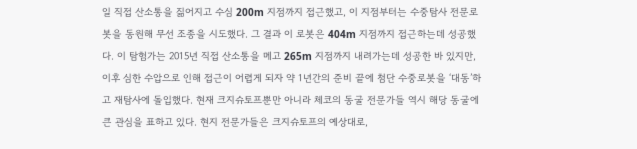일 직접 산소통을 짊어지고 수심 200m 지점까지 접근했고, 이 지점부터는 수중탐사 전문로봇을 동원해 무선 조종을 시도했다. 그 결과 이 로봇은 404m 지점까지 접근하는데 성공했다. 이 탐험가는 2015년 직접 산소통을 메고 265m 지점까지 내려가는데 성공한 바 있지만, 이후 심한 수압으로 인해 접근이 어렵게 되자 약 1년간의 준비 끝에 첨단 수중로봇을 ‘대동’하고 재탐사에 돌입했다. 현재 크지슈토프뿐만 아니라 체코의 동굴 전문가들 역시 해당 동굴에 큰 관심을 표하고 있다. 현지 전문가들은 크지슈토프의 예상대로,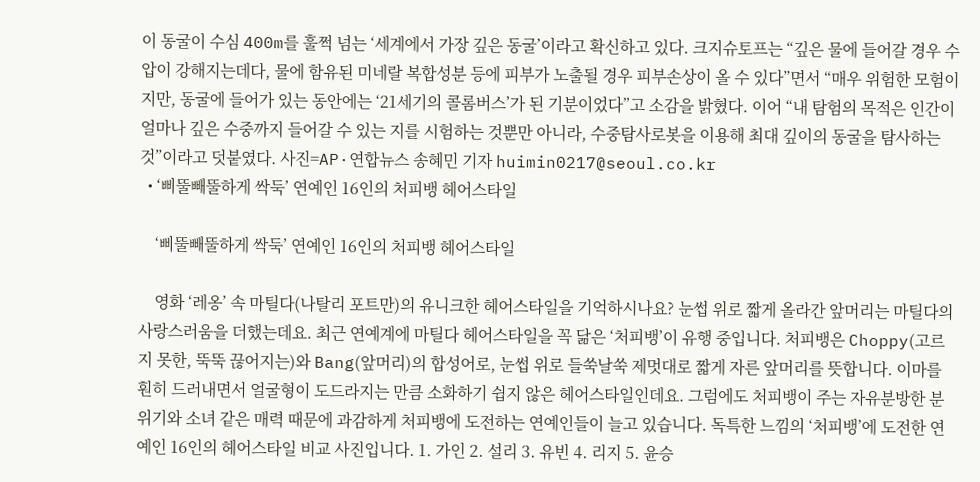이 동굴이 수심 400m를 훌쩍 넘는 ‘세계에서 가장 깊은 동굴’이라고 확신하고 있다. 크지슈토프는 “깊은 물에 들어갈 경우 수압이 강해지는데다, 물에 함유된 미네랄 복합성분 등에 피부가 노출될 경우 피부손상이 올 수 있다”면서 “매우 위험한 모험이지만, 동굴에 들어가 있는 동안에는 ‘21세기의 콜롬버스’가 된 기분이었다”고 소감을 밝혔다. 이어 “내 탐험의 목적은 인간이 얼마나 깊은 수중까지 들어갈 수 있는 지를 시험하는 것뿐만 아니라, 수중탐사로봇을 이용해 최대 깊이의 동굴을 탐사하는 것”이라고 덧붙였다. 사진=AP·연합뉴스 송혜민 기자 huimin0217@seoul.co.kr
  • ‘삐뚤빼뚤하게 싹둑’ 연예인 16인의 처피뱅 헤어스타일

    ‘삐뚤빼뚤하게 싹둑’ 연예인 16인의 처피뱅 헤어스타일

    영화 ‘레옹’ 속 마틸다(나탈리 포트만)의 유니크한 헤어스타일을 기억하시나요? 눈썹 위로 짧게 올라간 앞머리는 마틸다의 사랑스러움을 더했는데요. 최근 연예계에 마틸다 헤어스타일을 꼭 닮은 ‘처피뱅’이 유행 중입니다. 처피뱅은 Choppy(고르지 못한, 뚝뚝 끊어지는)와 Bang(앞머리)의 합성어로, 눈썹 위로 들쑥날쑥 제멋대로 짧게 자른 앞머리를 뜻합니다. 이마를 훤히 드러내면서 얼굴형이 도드라지는 만큼 소화하기 쉽지 않은 헤어스타일인데요. 그럼에도 처피뱅이 주는 자유분방한 분위기와 소녀 같은 매력 때문에 과감하게 처피뱅에 도전하는 연예인들이 늘고 있습니다. 독특한 느낌의 ‘처피뱅’에 도전한 연예인 16인의 헤어스타일 비교 사진입니다. 1. 가인 2. 설리 3. 유빈 4. 리지 5. 윤승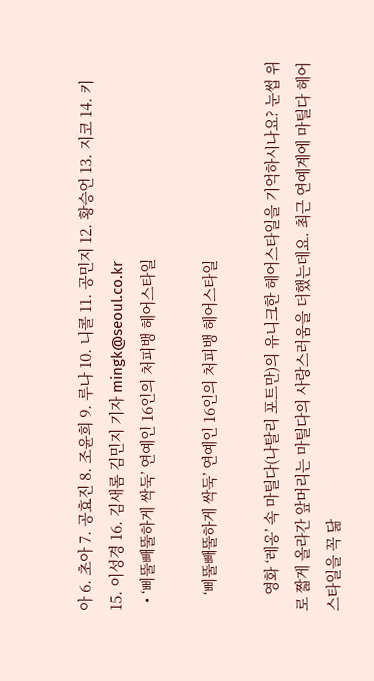아 6. 초아 7. 공효진 8. 조윤희 9. 루나 10. 니콜 11. 공민지 12. 황승언 13. 지코 14. 키 15. 이성경 16. 김새롬 김민지 기자 mingk@seoul.co.kr
  • ‘삐뚤빼뚤하게 싹둑’ 연예인 16인의 처피뱅 헤어스타일

    ‘삐뚤빼뚤하게 싹둑’ 연예인 16인의 처피뱅 헤어스타일

    영화 ‘레옹’ 속 마틸다(나탈리 포트만)의 유니크한 헤어스타일을 기억하시나요? 눈썹 위로 짧게 올라간 앞머리는 마틸다의 사랑스러움을 더했는데요. 최근 연예계에 마틸다 헤어스타일을 꼭 닮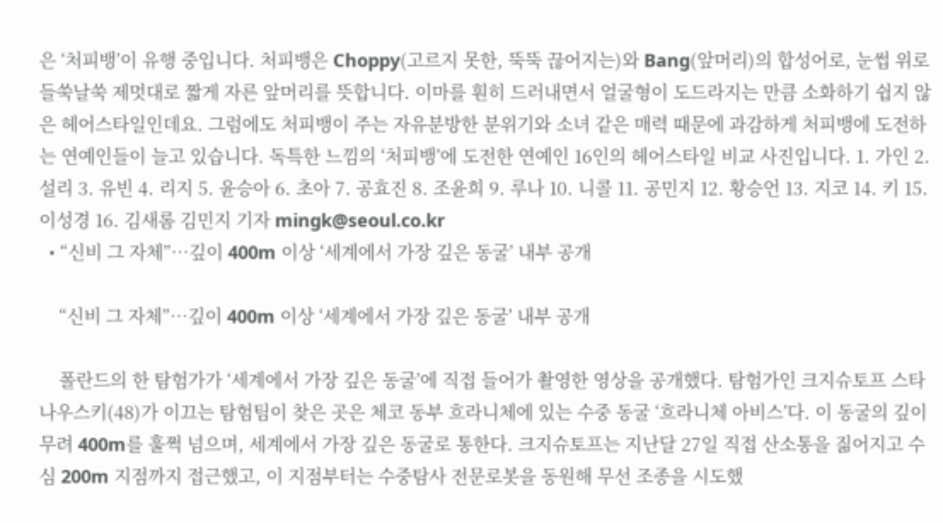은 ‘처피뱅’이 유행 중입니다. 처피뱅은 Choppy(고르지 못한, 뚝뚝 끊어지는)와 Bang(앞머리)의 합성어로, 눈썹 위로 들쑥날쑥 제멋대로 짧게 자른 앞머리를 뜻합니다. 이마를 훤히 드러내면서 얼굴형이 도드라지는 만큼 소화하기 쉽지 않은 헤어스타일인데요. 그럼에도 처피뱅이 주는 자유분방한 분위기와 소녀 같은 매력 때문에 과감하게 처피뱅에 도전하는 연예인들이 늘고 있습니다. 독특한 느낌의 ‘처피뱅’에 도전한 연예인 16인의 헤어스타일 비교 사진입니다. 1. 가인 2. 설리 3. 유빈 4. 리지 5. 윤승아 6. 초아 7. 공효진 8. 조윤희 9. 루나 10. 니콜 11. 공민지 12. 황승언 13. 지코 14. 키 15. 이성경 16. 김새롬 김민지 기자 mingk@seoul.co.kr
  • “신비 그 자체”…깊이 400m 이상 ‘세계에서 가장 깊은 동굴’ 내부 공개

    “신비 그 자체”…깊이 400m 이상 ‘세계에서 가장 깊은 동굴’ 내부 공개

    폴란드의 한 탐험가가 ‘세계에서 가장 깊은 동굴’에 직접 들어가 촬영한 영상을 공개했다. 탐험가인 크지슈토프 스타나우스키(48)가 이끄는 탐험팀이 찾은 곳은 체코 동부 흐라니체에 있는 수중 동굴 ‘흐라니체 아비스’다. 이 동굴의 깊이 무려 400m를 훌쩍 넘으며, 세계에서 가장 깊은 동굴로 통한다. 크지슈토프는 지난달 27일 직접 산소통을 짊어지고 수심 200m 지점까지 접근했고, 이 지점부터는 수중탐사 전문로봇을 동원해 무선 조종을 시도했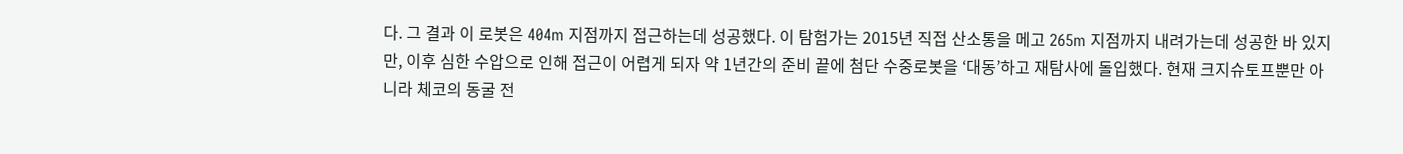다. 그 결과 이 로봇은 404m 지점까지 접근하는데 성공했다. 이 탐험가는 2015년 직접 산소통을 메고 265m 지점까지 내려가는데 성공한 바 있지만, 이후 심한 수압으로 인해 접근이 어렵게 되자 약 1년간의 준비 끝에 첨단 수중로봇을 ‘대동’하고 재탐사에 돌입했다. 현재 크지슈토프뿐만 아니라 체코의 동굴 전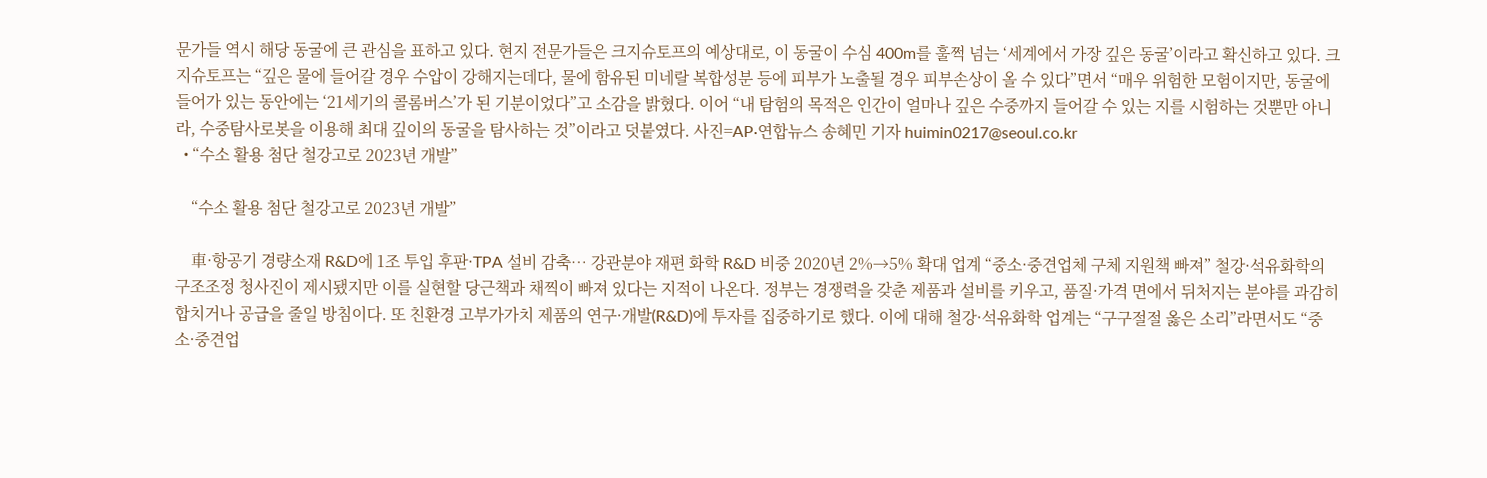문가들 역시 해당 동굴에 큰 관심을 표하고 있다. 현지 전문가들은 크지슈토프의 예상대로, 이 동굴이 수심 400m를 훌쩍 넘는 ‘세계에서 가장 깊은 동굴’이라고 확신하고 있다. 크지슈토프는 “깊은 물에 들어갈 경우 수압이 강해지는데다, 물에 함유된 미네랄 복합성분 등에 피부가 노출될 경우 피부손상이 올 수 있다”면서 “매우 위험한 모험이지만, 동굴에 들어가 있는 동안에는 ‘21세기의 콜롬버스’가 된 기분이었다”고 소감을 밝혔다. 이어 “내 탐험의 목적은 인간이 얼마나 깊은 수중까지 들어갈 수 있는 지를 시험하는 것뿐만 아니라, 수중탐사로봇을 이용해 최대 깊이의 동굴을 탐사하는 것”이라고 덧붙였다. 사진=AP·연합뉴스 송혜민 기자 huimin0217@seoul.co.kr
  • “수소 활용 첨단 철강고로 2023년 개발”

    “수소 활용 첨단 철강고로 2023년 개발”

    車·항공기 경량소재 R&D에 1조 투입 후판·TPA 설비 감축… 강관분야 재편 화학 R&D 비중 2020년 2%→5% 확대 업계 “중소·중견업체 구체 지원책 빠져” 철강·석유화학의 구조조정 청사진이 제시됐지만 이를 실현할 당근책과 채찍이 빠져 있다는 지적이 나온다. 정부는 경쟁력을 갖춘 제품과 설비를 키우고, 품질·가격 면에서 뒤처지는 분야를 과감히 합치거나 공급을 줄일 방침이다. 또 친환경 고부가가치 제품의 연구·개발(R&D)에 투자를 집중하기로 했다. 이에 대해 철강·석유화학 업계는 “구구절절 옳은 소리”라면서도 “중소·중견업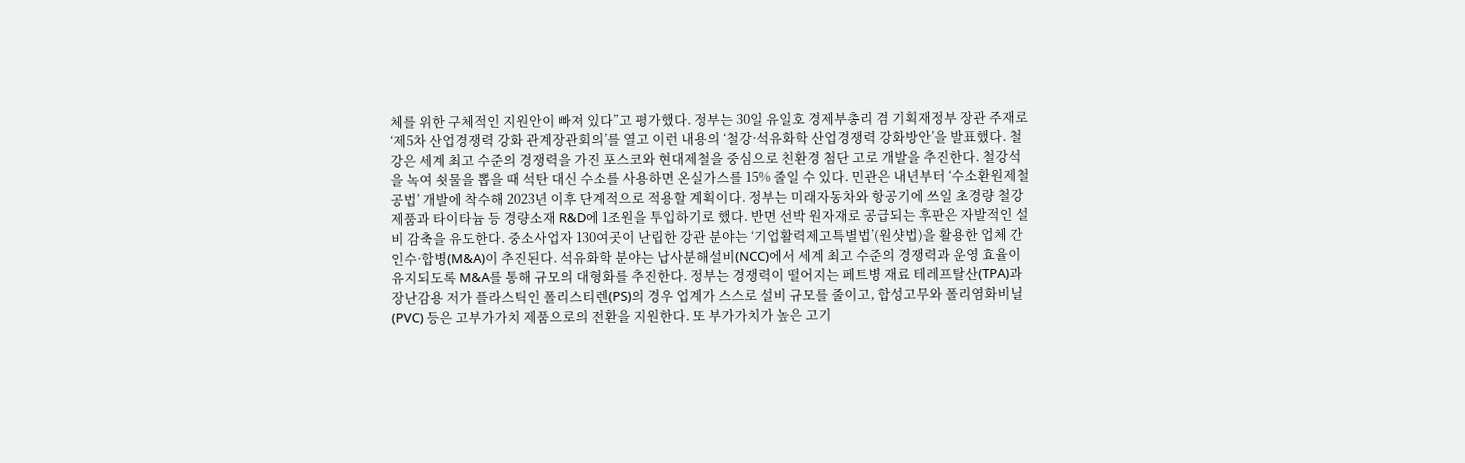체를 위한 구체적인 지원안이 빠져 있다”고 평가했다. 정부는 30일 유일호 경제부총리 겸 기획재정부 장관 주재로 ‘제5차 산업경쟁력 강화 관계장관회의’를 열고 이런 내용의 ‘철강·석유화학 산업경쟁력 강화방안’을 발표했다. 철강은 세계 최고 수준의 경쟁력을 가진 포스코와 현대제철을 중심으로 친환경 첨단 고로 개발을 추진한다. 철강석을 녹여 쇳물을 뽑을 때 석탄 대신 수소를 사용하면 온실가스를 15% 줄일 수 있다. 민관은 내년부터 ‘수소환원제철공법’ 개발에 착수해 2023년 이후 단계적으로 적용할 계획이다. 정부는 미래자동차와 항공기에 쓰일 초경량 철강제품과 타이타늄 등 경량소재 R&D에 1조원을 투입하기로 했다. 반면 선박 원자재로 공급되는 후판은 자발적인 설비 감축을 유도한다. 중소사업자 130여곳이 난립한 강관 분야는 ‘기업활력제고특별법’(원샷법)을 활용한 업체 간 인수·합병(M&A)이 추진된다. 석유화학 분야는 납사분해설비(NCC)에서 세계 최고 수준의 경쟁력과 운영 효율이 유지되도록 M&A를 통해 규모의 대형화를 추진한다. 정부는 경쟁력이 떨어지는 페트병 재료 테레프탈산(TPA)과 장난감용 저가 플라스틱인 폴리스티렌(PS)의 경우 업계가 스스로 설비 규모를 줄이고, 합성고무와 폴리염화비닐(PVC) 등은 고부가가치 제품으로의 전환을 지원한다. 또 부가가치가 높은 고기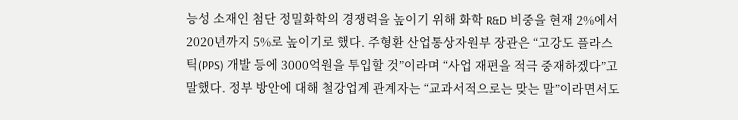능성 소재인 첨단 정밀화학의 경쟁력을 높이기 위해 화학 R&D 비중을 현재 2%에서 2020년까지 5%로 높이기로 했다. 주형환 산업통상자원부 장관은 “고강도 플라스틱(PPS) 개발 등에 3000억원을 투입할 것”이라며 “사업 재편을 적극 중재하겠다”고 말했다. 정부 방안에 대해 철강업계 관계자는 “교과서적으로는 맞는 말”이라면서도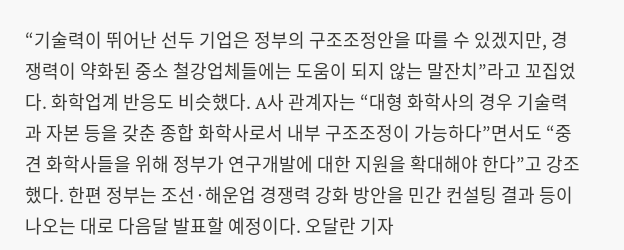“기술력이 뛰어난 선두 기업은 정부의 구조조정안을 따를 수 있겠지만, 경쟁력이 약화된 중소 철강업체들에는 도움이 되지 않는 말잔치”라고 꼬집었다. 화학업계 반응도 비슷했다. A사 관계자는 “대형 화학사의 경우 기술력과 자본 등을 갖춘 종합 화학사로서 내부 구조조정이 가능하다”면서도 “중견 화학사들을 위해 정부가 연구개발에 대한 지원을 확대해야 한다”고 강조했다. 한편 정부는 조선·해운업 경쟁력 강화 방안을 민간 컨설팅 결과 등이 나오는 대로 다음달 발표할 예정이다. 오달란 기자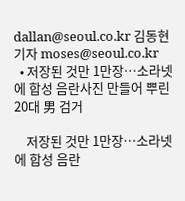dallan@seoul.co.kr 김동현 기자 moses@seoul.co.kr
  • 저장된 것만 1만장…소라넷에 합성 음란사진 만들어 뿌린 20대 男 검거

    저장된 것만 1만장…소라넷에 합성 음란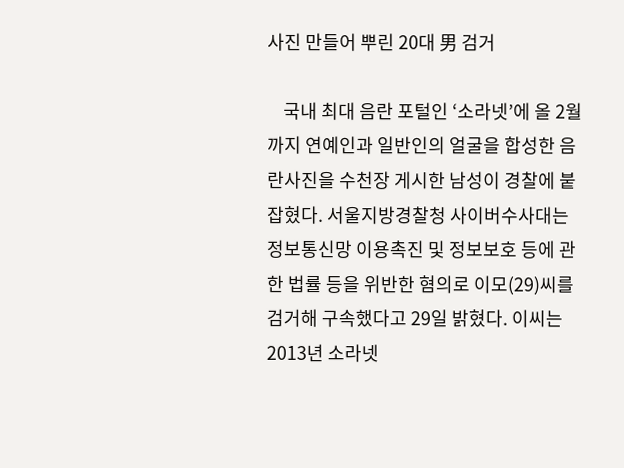사진 만들어 뿌린 20대 男 검거

    국내 최대 음란 포털인 ‘소라넷’에 올 2월까지 연예인과 일반인의 얼굴을 합성한 음란사진을 수천장 게시한 남성이 경찰에 붙잡혔다. 서울지방경찰청 사이버수사대는 정보통신망 이용촉진 및 정보보호 등에 관한 법률 등을 위반한 혐의로 이모(29)씨를 검거해 구속했다고 29일 밝혔다. 이씨는 2013년 소라넷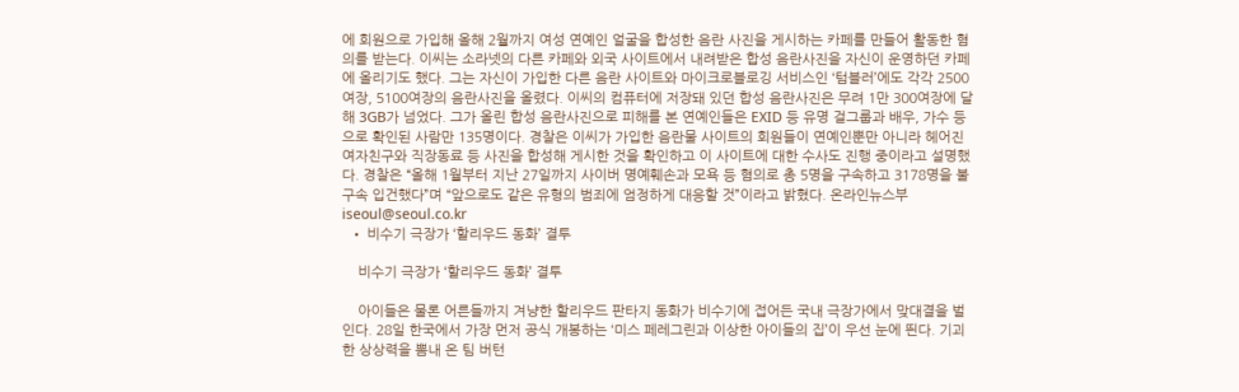에 회원으로 가입해 올해 2월까지 여성 연예인 얼굴을 합성한 음란 사진을 게시하는 카페를 만들어 활동한 혐의를 받는다. 이씨는 소라넷의 다른 카페와 외국 사이트에서 내려받은 합성 음란사진을 자신이 운영하던 카페에 올리기도 했다. 그는 자신이 가입한 다른 음란 사이트와 마이크로블로깅 서비스인 ‘텀블러’에도 각각 2500여장, 5100여장의 음란사진을 올렸다. 이씨의 컴퓨터에 저장돼 있던 합성 음란사진은 무려 1만 300여장에 달해 3GB가 넘었다. 그가 올린 합성 음란사진으로 피해를 본 연예인들은 EXID 등 유명 걸그룹과 배우, 가수 등으로 확인된 사람만 135명이다. 경찰은 이씨가 가입한 음란물 사이트의 회원들이 연예인뿐만 아니라 헤어진 여자친구와 직장동료 등 사진을 합성해 게시한 것을 확인하고 이 사이트에 대한 수사도 진행 중이라고 설명했다. 경찰은 “올해 1월부터 지난 27일까지 사이버 명예훼손과 모욕 등 혐의로 총 5명을 구속하고 3178명을 불구속 입건했다”며 “앞으로도 같은 유형의 범죄에 엄정하게 대응할 것”이라고 밝혔다. 온라인뉴스부 iseoul@seoul.co.kr
  • 비수기 극장가 ‘할리우드 동화’ 결투

    비수기 극장가 ‘할리우드 동화’ 결투

    아이들은 물론 어른들까지 겨냥한 할리우드 판타지 동화가 비수기에 접어든 국내 극장가에서 맞대결을 벌인다. 28일 한국에서 가장 먼저 공식 개봉하는 ‘미스 페레그린과 이상한 아이들의 집’이 우선 눈에 띈다. 기괴한 상상력을 뽐내 온 팀 버턴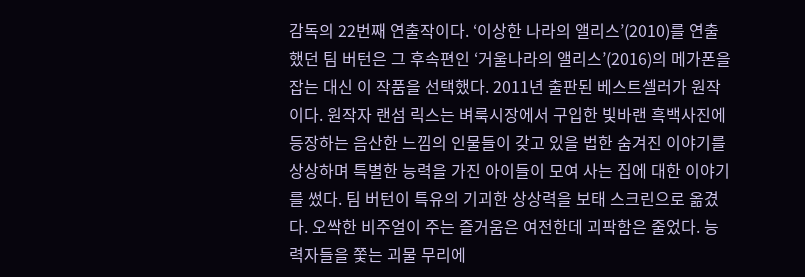감독의 22번째 연출작이다. ‘이상한 나라의 앨리스’(2010)를 연출했던 팀 버턴은 그 후속편인 ‘거울나라의 앨리스’(2016)의 메가폰을 잡는 대신 이 작품을 선택했다. 2011년 출판된 베스트셀러가 원작이다. 원작자 랜섬 릭스는 벼룩시장에서 구입한 빛바랜 흑백사진에 등장하는 음산한 느낌의 인물들이 갖고 있을 법한 숨겨진 이야기를 상상하며 특별한 능력을 가진 아이들이 모여 사는 집에 대한 이야기를 썼다. 팀 버턴이 특유의 기괴한 상상력을 보태 스크린으로 옮겼다. 오싹한 비주얼이 주는 즐거움은 여전한데 괴팍함은 줄었다. 능력자들을 쫓는 괴물 무리에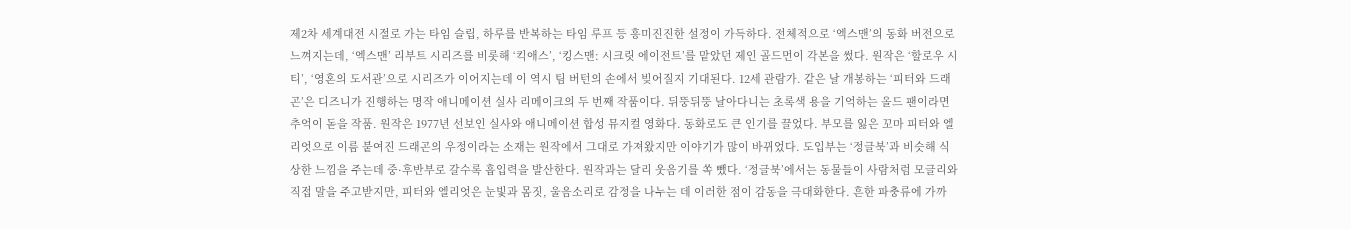제2차 세계대전 시절로 가는 타임 슬립, 하루를 반복하는 타임 루프 등 흥미진진한 설정이 가득하다. 전체적으로 ‘엑스맨’의 동화 버전으로 느껴지는데, ‘엑스맨’ 리부트 시리즈를 비롯해 ‘킥애스’, ‘킹스맨: 시크릿 에이전트’를 맡았던 제인 골드먼이 각본을 썼다. 원작은 ‘할로우 시티’, ‘영혼의 도서관’으로 시리즈가 이어지는데 이 역시 팀 버턴의 손에서 빚어질지 기대된다. 12세 관람가. 같은 날 개봉하는 ‘피터와 드래곤’은 디즈니가 진행하는 명작 애니메이션 실사 리메이크의 두 번째 작품이다. 뒤뚱뒤뚱 날아다니는 초록색 용을 기억하는 올드 팬이라면 추억이 돋을 작품. 원작은 1977년 선보인 실사와 애니메이션 합성 뮤지컬 영화다. 동화로도 큰 인기를 끌었다. 부모를 잃은 꼬마 피터와 엘리엇으로 이름 붙여진 드래곤의 우정이라는 소재는 원작에서 그대로 가져왔지만 이야기가 많이 바뀌었다. 도입부는 ‘정글북’과 비슷해 식상한 느낌을 주는데 중·후반부로 갈수록 흡입력을 발산한다. 원작과는 달리 웃음기를 쏙 뺐다. ‘정글북’에서는 동물들이 사람처럼 모글리와 직접 말을 주고받지만, 피터와 엘리엇은 눈빛과 몸짓, 울음소리로 감정을 나누는 데 이러한 점이 감동을 극대화한다. 흔한 파충류에 가까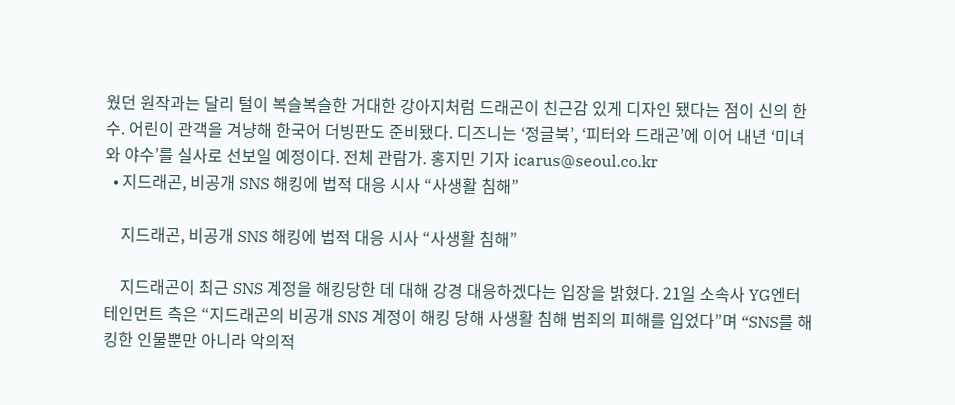웠던 원작과는 달리 털이 복슬복슬한 거대한 강아지처럼 드래곤이 친근감 있게 디자인 됐다는 점이 신의 한수. 어린이 관객을 겨냥해 한국어 더빙판도 준비됐다. 디즈니는 ‘정글북’, ‘피터와 드래곤’에 이어 내년 ‘미녀와 야수’를 실사로 선보일 예정이다. 전체 관람가. 홍지민 기자 icarus@seoul.co.kr
  • 지드래곤, 비공개 SNS 해킹에 법적 대응 시사 “사생활 침해”

    지드래곤, 비공개 SNS 해킹에 법적 대응 시사 “사생활 침해”

    지드래곤이 최근 SNS 계정을 해킹당한 데 대해 강경 대응하겠다는 입장을 밝혔다. 21일 소속사 YG엔터테인먼트 측은 “지드래곤의 비공개 SNS 계정이 해킹 당해 사생활 침해 범죄의 피해를 입었다”며 “SNS를 해킹한 인물뿐만 아니라 악의적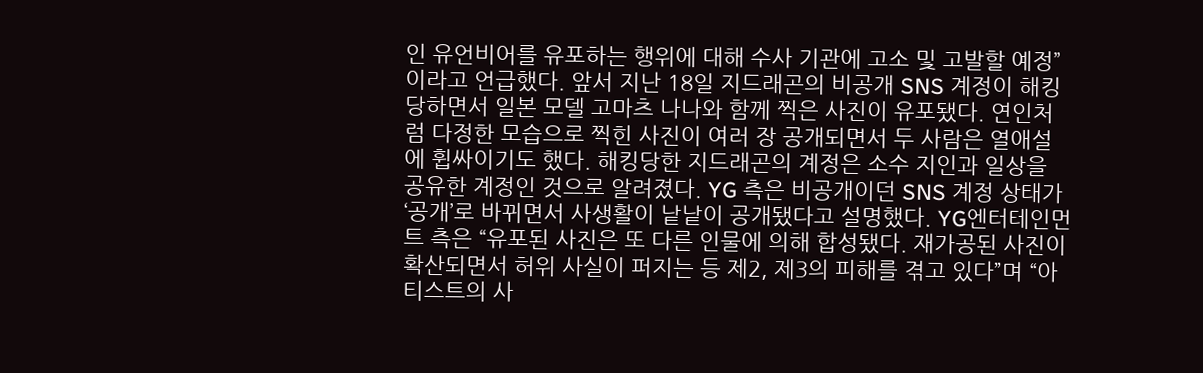인 유언비어를 유포하는 행위에 대해 수사 기관에 고소 및 고발할 예정”이라고 언급했다. 앞서 지난 18일 지드래곤의 비공개 SNS 계정이 해킹당하면서 일본 모델 고마츠 나나와 함께 찍은 사진이 유포됐다. 연인처럼 다정한 모습으로 찍힌 사진이 여러 장 공개되면서 두 사람은 열애설에 휩싸이기도 했다. 해킹당한 지드래곤의 계정은 소수 지인과 일상을 공유한 계정인 것으로 알려졌다. YG 측은 비공개이던 SNS 계정 상태가 ‘공개’로 바뀌면서 사생활이 낱낱이 공개됐다고 설명했다. YG엔터테인먼트 측은 “유포된 사진은 또 다른 인물에 의해 합성됐다. 재가공된 사진이 확산되면서 허위 사실이 퍼지는 등 제2, 제3의 피해를 겪고 있다”며 “아티스트의 사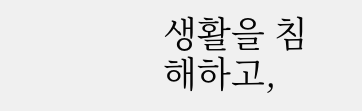생활을 침해하고,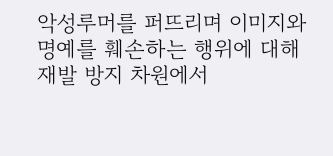악성루머를 퍼뜨리며 이미지와 명예를 훼손하는 행위에 대해 재발 방지 차원에서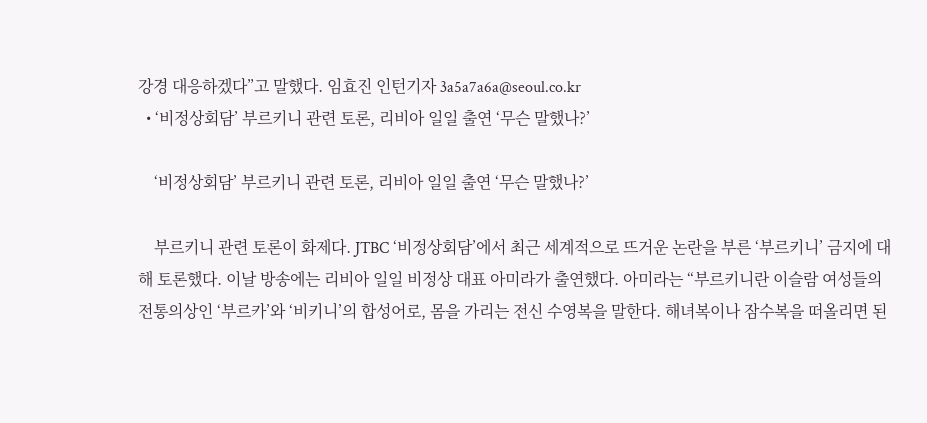강경 대응하겠다”고 말했다. 임효진 인턴기자 3a5a7a6a@seoul.co.kr
  • ‘비정상회담’ 부르키니 관련 토론, 리비아 일일 출연 ‘무슨 말했나?’

    ‘비정상회담’ 부르키니 관련 토론, 리비아 일일 출연 ‘무슨 말했나?’

    부르키니 관련 토론이 화제다. JTBC ‘비정상회담’에서 최근 세계적으로 뜨거운 논란을 부른 ‘부르키니’ 금지에 대해 토론했다. 이날 방송에는 리비아 일일 비정상 대표 아미라가 출연했다. 아미라는 “부르키니란 이슬람 여성들의 전통의상인 ‘부르카’와 ‘비키니’의 합성어로, 몸을 가리는 전신 수영복을 말한다. 해녀복이나 잠수복을 떠올리면 된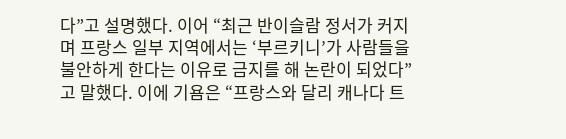다”고 설명했다. 이어 “최근 반이슬람 정서가 커지며 프랑스 일부 지역에서는 ‘부르키니’가 사람들을 불안하게 한다는 이유로 금지를 해 논란이 되었다”고 말했다. 이에 기욤은 “프랑스와 달리 캐나다 트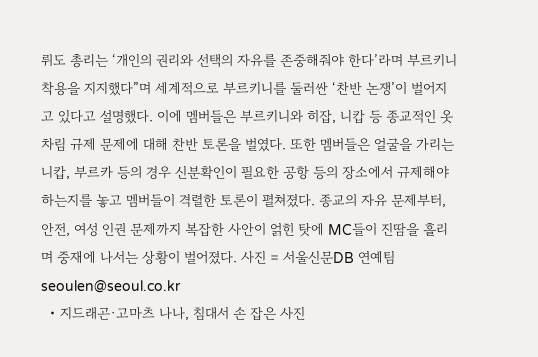뤼도 총리는 ‘개인의 권리와 선택의 자유를 존중해줘야 한다’라며 부르키니 착용을 지지했다”며 세계적으로 부르키니를 둘러싼 ‘찬반 논쟁’이 벌어지고 있다고 설명했다. 이에 멤버들은 부르키니와 히잡, 니캅 등 종교적인 옷차림 규제 문제에 대해 찬반 토론을 벌였다. 또한 멤버들은 얼굴을 가리는 니캅, 부르카 등의 경우 신분확인이 필요한 공항 등의 장소에서 규제해야 하는지를 놓고 멤버들이 격렬한 토론이 펼쳐졌다. 종교의 자유 문제부터, 안전, 여성 인권 문제까지 복잡한 사안이 얽힌 탓에 MC들이 진땀을 흘리며 중재에 나서는 상황이 벌어졌다. 사진 = 서울신문DB 연예팀 seoulen@seoul.co.kr
  • 지드래곤·고마츠 나나, 침대서 손 잡은 사진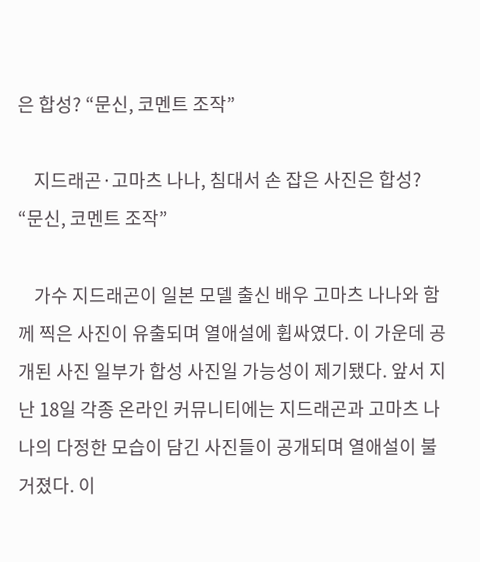은 합성? “문신, 코멘트 조작”

    지드래곤·고마츠 나나, 침대서 손 잡은 사진은 합성? “문신, 코멘트 조작”

    가수 지드래곤이 일본 모델 출신 배우 고마츠 나나와 함께 찍은 사진이 유출되며 열애설에 휩싸였다. 이 가운데 공개된 사진 일부가 합성 사진일 가능성이 제기됐다. 앞서 지난 18일 각종 온라인 커뮤니티에는 지드래곤과 고마츠 나나의 다정한 모습이 담긴 사진들이 공개되며 열애설이 불거졌다. 이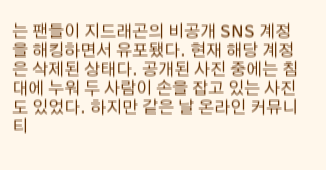는 팬들이 지드래곤의 비공개 SNS 계정을 해킹하면서 유포됐다. 현재 해당 계정은 삭제된 상태다. 공개된 사진 중에는 침대에 누워 두 사람이 손을 잡고 있는 사진도 있었다. 하지만 같은 날 온라인 커뮤니티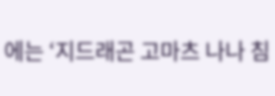에는 ‘지드래곤 고마츠 나나 침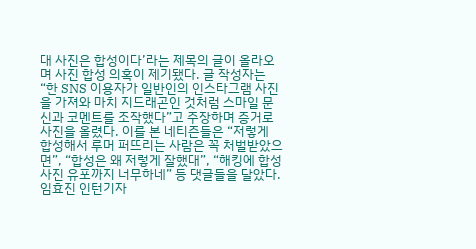대 사진은 합성이다’라는 제목의 글이 올라오며 사진 합성 의혹이 제기됐다. 글 작성자는 “한 SNS 이용자가 일반인의 인스타그램 사진을 가져와 마치 지드래곤인 것처럼 스마일 문신과 코멘트를 조작했다”고 주장하며 증거로 사진을 올렸다. 이를 본 네티즌들은 “저렇게 합성해서 루머 퍼뜨리는 사람은 꼭 처벌받았으면”, “합성은 왜 저렇게 잘했대”, “해킹에 합성 사진 유포까지 너무하네” 등 댓글들을 달았다. 임효진 인턴기자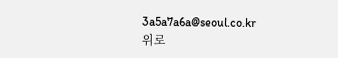3a5a7a6a@seoul.co.kr
위로